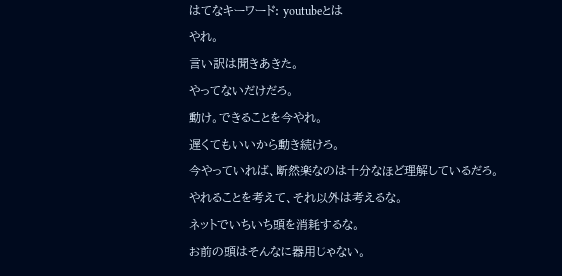はてなキーワード: youtubeとは
やれ。
言い訳は聞きあきた。
やってないだけだろ。
動け。できることを今やれ。
遅くてもいいから動き続けろ。
今やっていれば、断然楽なのは十分なほど理解しているだろ。
やれることを考えて、それ以外は考えるな。
ネットでいちいち頭を消耗するな。
お前の頭はそんなに器用じゃない。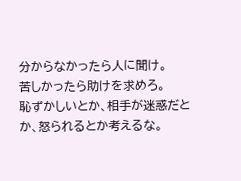分からなかったら人に聞け。
苦しかったら助けを求めろ。
恥ずかしいとか、相手が迷惑だとか、怒られるとか考えるな。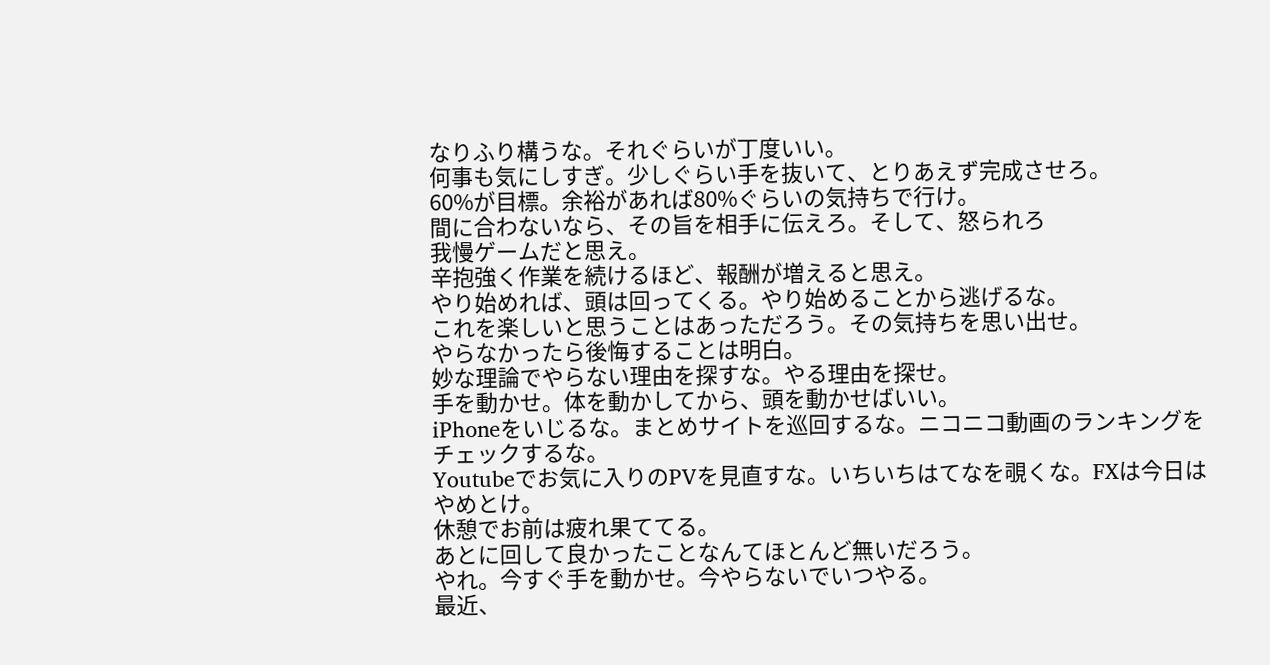なりふり構うな。それぐらいが丁度いい。
何事も気にしすぎ。少しぐらい手を抜いて、とりあえず完成させろ。
60%が目標。余裕があれば80%ぐらいの気持ちで行け。
間に合わないなら、その旨を相手に伝えろ。そして、怒られろ
我慢ゲームだと思え。
辛抱強く作業を続けるほど、報酬が増えると思え。
やり始めれば、頭は回ってくる。やり始めることから逃げるな。
これを楽しいと思うことはあっただろう。その気持ちを思い出せ。
やらなかったら後悔することは明白。
妙な理論でやらない理由を探すな。やる理由を探せ。
手を動かせ。体を動かしてから、頭を動かせばいい。
iPhoneをいじるな。まとめサイトを巡回するな。ニコニコ動画のランキングをチェックするな。
Youtubeでお気に入りのPVを見直すな。いちいちはてなを覗くな。FXは今日はやめとけ。
休憩でお前は疲れ果ててる。
あとに回して良かったことなんてほとんど無いだろう。
やれ。今すぐ手を動かせ。今やらないでいつやる。
最近、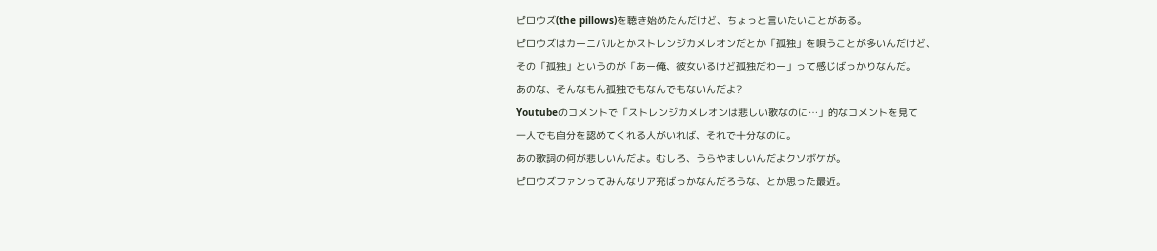ピロウズ(the pillows)を聴き始めたんだけど、ちょっと言いたいことがある。
ピロウズはカーニバルとかストレンジカメレオンだとか「孤独」を唄うことが多いんだけど、
その「孤独」というのが「あー俺、彼女いるけど孤独だわー」って感じばっかりなんだ。
あのな、そんなもん孤独でもなんでもないんだよ?
Youtubeのコメントで「ストレンジカメレオンは悲しい歌なのに…」的なコメントを見て
一人でも自分を認めてくれる人がいれば、それで十分なのに。
あの歌詞の何が悲しいんだよ。むしろ、うらやましいんだよクソボケが。
ピロウズファンってみんなリア充ばっかなんだろうな、とか思った最近。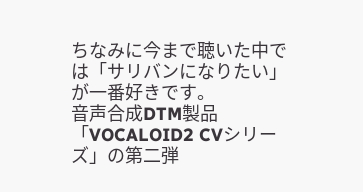ちなみに今まで聴いた中では「サリバンになりたい」が一番好きです。
音声合成DTM製品「VOCALOID2 CVシリーズ」の第二弾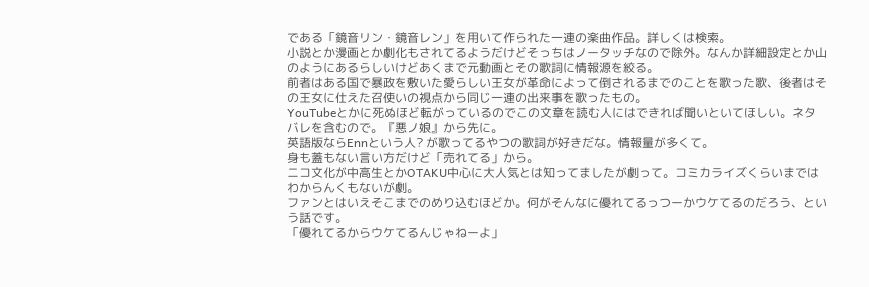である「鏡音リン・鏡音レン」を用いて作られた一連の楽曲作品。詳しくは検索。
小説とか漫画とか劇化もされてるようだけどそっちはノータッチなので除外。なんか詳細設定とか山のようにあるらしいけどあくまで元動画とその歌詞に情報源を絞る。
前者はある国で暴政を敷いた愛らしい王女が革命によって倒されるまでのことを歌った歌、後者はその王女に仕えた召使いの視点から同じ一連の出来事を歌ったもの。
YouTubeとかに死ぬほど転がっているのでこの文章を読む人にはできれば聞いといてほしい。ネタバレを含むので。『悪ノ娘』から先に。
英語版ならEnnという人? が歌ってるやつの歌詞が好きだな。情報量が多くて。
身も蓋もない言い方だけど「売れてる」から。
ニコ文化が中高生とかOTAKU中心に大人気とは知ってましたが劇って。コミカライズくらいまではわからんくもないが劇。
ファンとはいえそこまでのめり込むほどか。何がそんなに優れてるっつーかウケてるのだろう、という話です。
「優れてるからウケてるんじゃねーよ」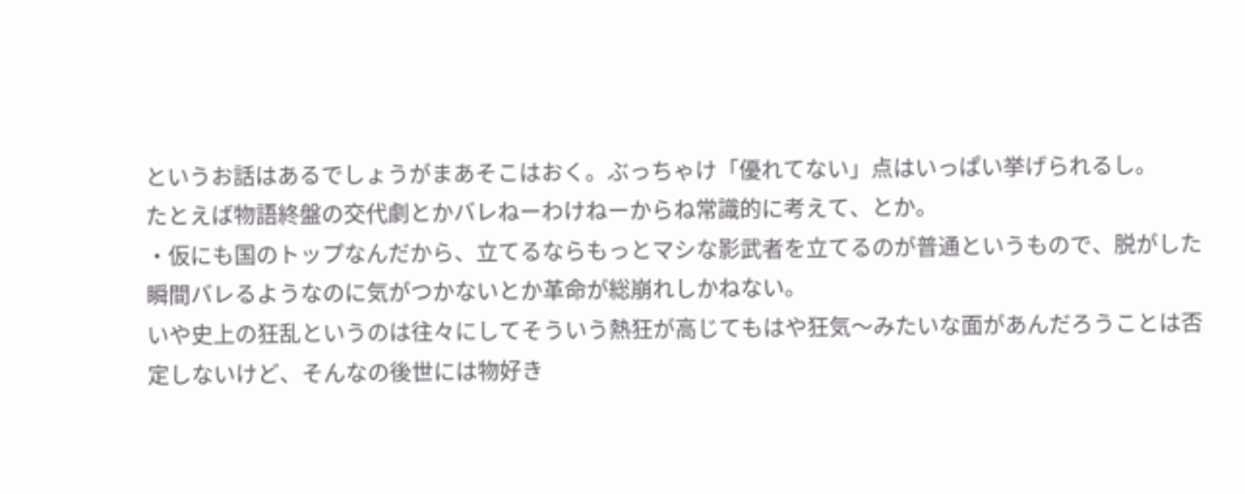というお話はあるでしょうがまあそこはおく。ぶっちゃけ「優れてない」点はいっぱい挙げられるし。
たとえば物語終盤の交代劇とかバレねーわけねーからね常識的に考えて、とか。
・仮にも国のトップなんだから、立てるならもっとマシな影武者を立てるのが普通というもので、脱がした瞬間バレるようなのに気がつかないとか革命が総崩れしかねない。
いや史上の狂乱というのは往々にしてそういう熱狂が高じてもはや狂気〜みたいな面があんだろうことは否定しないけど、そんなの後世には物好き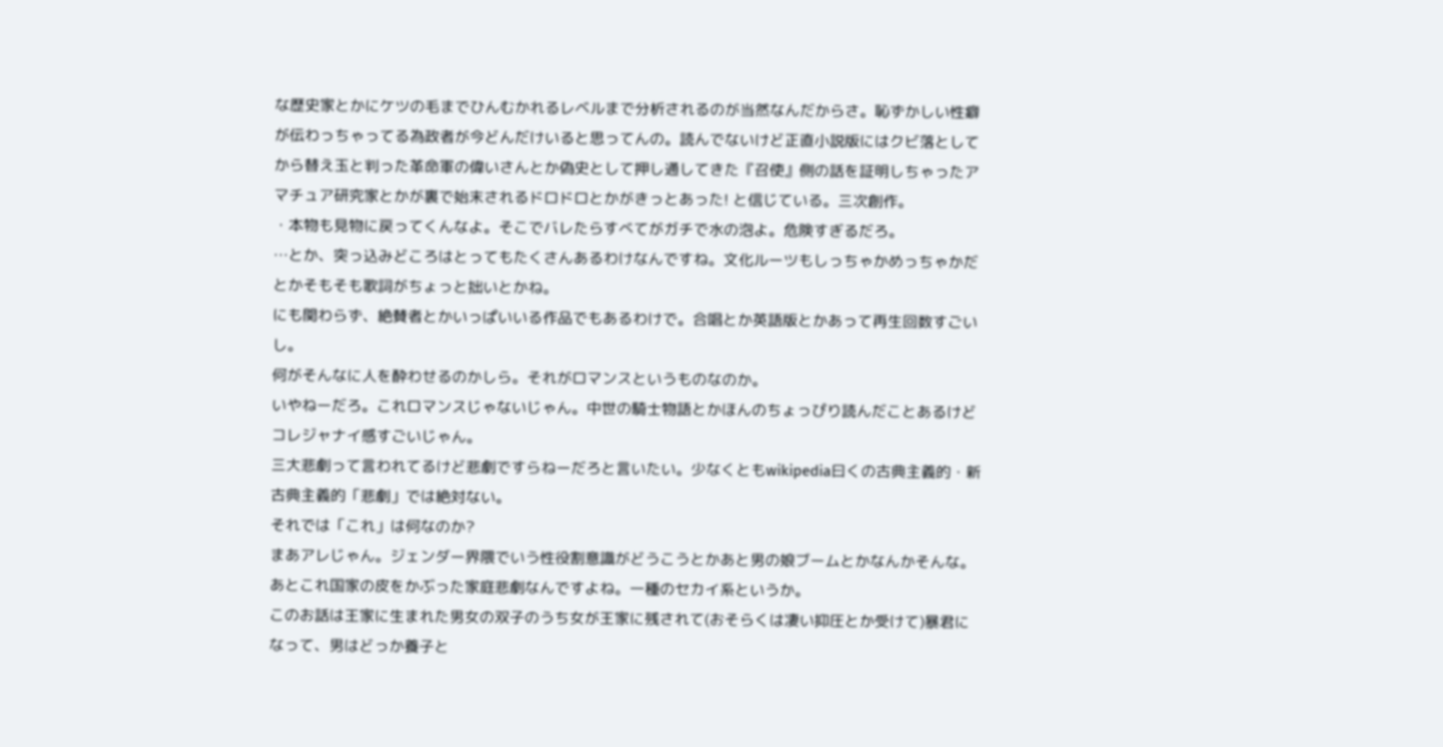な歴史家とかにケツの毛までひんむかれるレベルまで分析されるのが当然なんだからさ。恥ずかしい性癖が伝わっちゃってる為政者が今どんだけいると思ってんの。読んでないけど正直小説版にはクビ落としてから替え玉と判った革命軍の偉いさんとか偽史として押し通してきた『召使』側の話を証明しちゃったアマチュア研究家とかが裏で始末されるドロドロとかがきっとあった! と信じている。三次創作。
・本物も見物に戻ってくんなよ。そこでバレたらすべてがガチで水の泡よ。危険すぎるだろ。
…とか、突っ込みどころはとってもたくさんあるわけなんですね。文化ルーツもしっちゃかめっちゃかだとかそもそも歌詞がちょっと拙いとかね。
にも関わらず、絶賛者とかいっぱいいる作品でもあるわけで。合唱とか英語版とかあって再生回数すごいし。
何がそんなに人を酔わせるのかしら。それがロマンスというものなのか。
いやねーだろ。これロマンスじゃないじゃん。中世の騎士物語とかほんのちょっぴり読んだことあるけどコレジャナイ感すごいじゃん。
三大悲劇って言われてるけど悲劇ですらねーだろと言いたい。少なくともwikipedia曰くの古典主義的・新古典主義的「悲劇」では絶対ない。
それでは「これ」は何なのか?
まあアレじゃん。ジェンダー界隈でいう性役割意識がどうこうとかあと男の娘ブームとかなんかそんな。
あとこれ国家の皮をかぶった家庭悲劇なんですよね。一種のセカイ系というか。
このお話は王家に生まれた男女の双子のうち女が王家に残されて(おそらくは凄い抑圧とか受けて)暴君になって、男はどっか養子と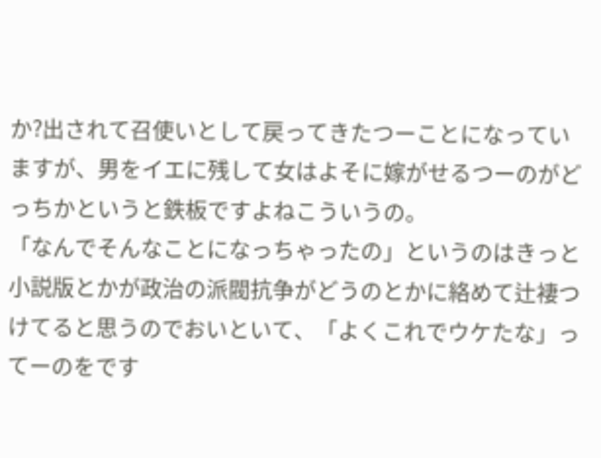か?出されて召使いとして戻ってきたつーことになっていますが、男をイエに残して女はよそに嫁がせるつーのがどっちかというと鉄板ですよねこういうの。
「なんでそんなことになっちゃったの」というのはきっと小説版とかが政治の派閥抗争がどうのとかに絡めて辻褄つけてると思うのでおいといて、「よくこれでウケたな」ってーのをです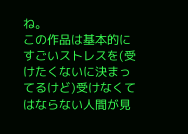ね。
この作品は基本的にすごいストレスを(受けたくないに決まってるけど)受けなくてはならない人間が見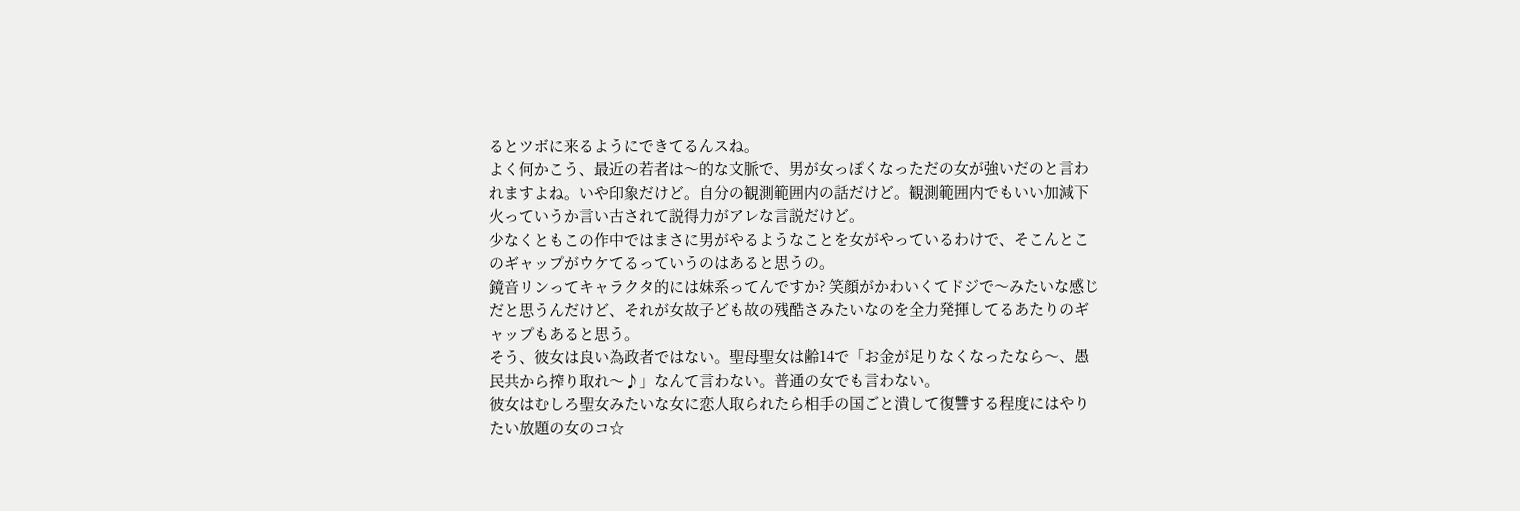るとツボに来るようにできてるんスね。
よく何かこう、最近の若者は〜的な文脈で、男が女っぽくなっただの女が強いだのと言われますよね。いや印象だけど。自分の観測範囲内の話だけど。観測範囲内でもいい加減下火っていうか言い古されて説得力がアレな言説だけど。
少なくともこの作中ではまさに男がやるようなことを女がやっているわけで、そこんとこのギャップがウケてるっていうのはあると思うの。
鏡音リンってキャラクタ的には妹系ってんですか? 笑顔がかわいくてドジで〜みたいな感じだと思うんだけど、それが女故子ども故の残酷さみたいなのを全力発揮してるあたりのギャップもあると思う。
そう、彼女は良い為政者ではない。聖母聖女は齢14で「お金が足りなくなったなら〜、愚民共から搾り取れ〜♪」なんて言わない。普通の女でも言わない。
彼女はむしろ聖女みたいな女に恋人取られたら相手の国ごと潰して復讐する程度にはやりたい放題の女のコ☆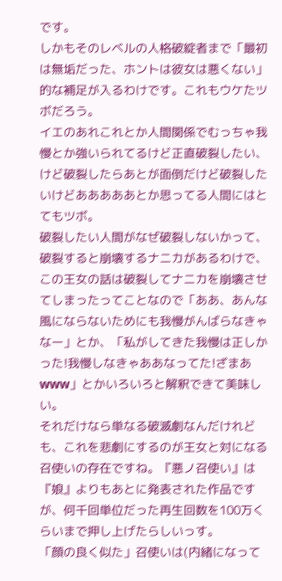です。
しかもそのレベルの人格破綻者まで「最初は無垢だった、ホントは彼女は悪くない」的な補足が入るわけです。これもウケたツボだろう。
イエのあれこれとか人間関係でむっちゃ我慢とか強いられてるけど正直破裂したい、けど破裂したらあとが面倒だけど破裂したいけどあああああとか思ってる人間にはとてもツボ。
破裂したい人間がなぜ破裂しないかって、破裂すると崩壊するナニカがあるわけで、この王女の話は破裂してナニカを崩壊させてしまったってことなので「ああ、あんな風にならないためにも我慢がんばらなきゃなー」とか、「私がしてきた我慢は正しかった!我慢しなきゃああなってた!ざまあwww」とかいろいろと解釈できて美味しい。
それだけなら単なる破滅劇なんだけれども、これを悲劇にするのが王女と対になる召使いの存在ですね。『悪ノ召使い』は『娘』よりもあとに発表された作品ですが、何千回単位だった再生回数を100万くらいまで押し上げたらしいっす。
「顔の良く似た」召使いは(内緒になって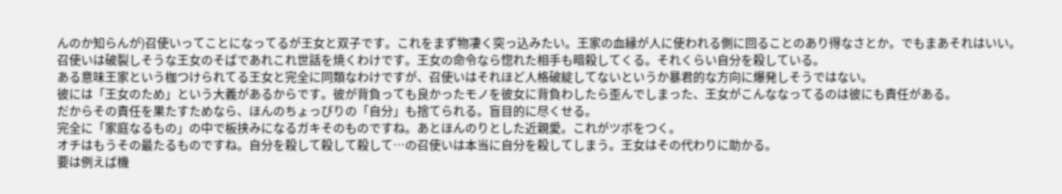んのか知らんが)召使いってことになってるが王女と双子です。これをまず物凄く突っ込みたい。王家の血縁が人に使われる側に回ることのあり得なさとか。でもまあそれはいい。
召使いは破裂しそうな王女のそばであれこれ世話を焼くわけです。王女の命令なら惚れた相手も暗殺してくる。それくらい自分を殺している。
ある意味王家という枷つけられてる王女と完全に同類なわけですが、召使いはそれほど人格破綻してないというか暴君的な方向に爆発しそうではない。
彼には「王女のため」という大義があるからです。彼が背負っても良かったモノを彼女に背負わしたら歪んでしまった、王女がこんななってるのは彼にも責任がある。
だからその責任を果たすためなら、ほんのちょっぴりの「自分」も捨てられる。盲目的に尽くせる。
完全に「家庭なるもの」の中で板挟みになるガキそのものですね。あとほんのりとした近親愛。これがツボをつく。
オチはもうその最たるものですね。自分を殺して殺して殺して…の召使いは本当に自分を殺してしまう。王女はその代わりに助かる。
要は例えば機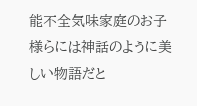能不全気味家庭のお子様らには神話のように美しい物語だと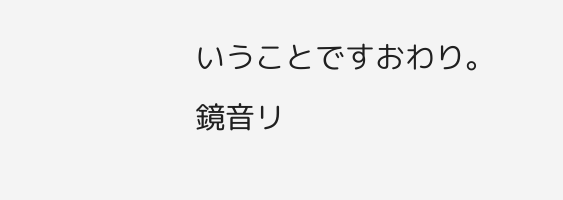いうことですおわり。
鏡音リ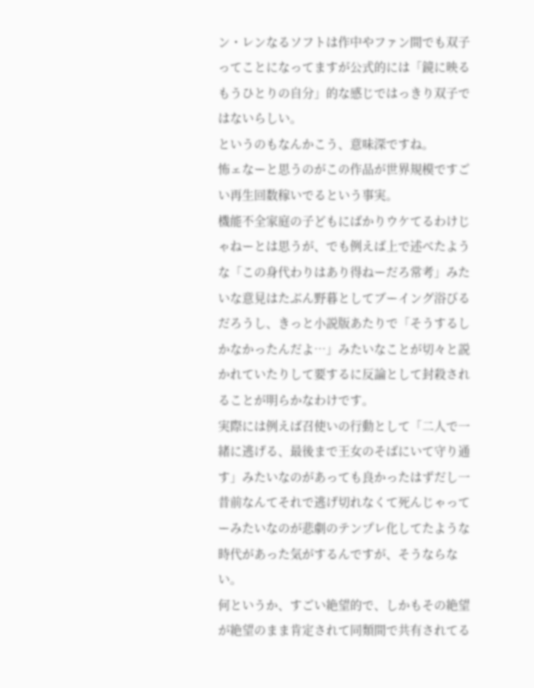ン・レンなるソフトは作中やファン間でも双子ってことになってますが公式的には「鏡に映るもうひとりの自分」的な感じではっきり双子ではないらしい。
というのもなんかこう、意味深ですね。
怖ェなーと思うのがこの作品が世界規模ですごい再生回数稼いでるという事実。
機能不全家庭の子どもにばかりウケてるわけじゃねーとは思うが、でも例えば上で述べたような「この身代わりはあり得ねーだろ常考」みたいな意見はたぶん野暮としてブーイング浴びるだろうし、きっと小説版あたりで「そうするしかなかったんだよ…」みたいなことが切々と説かれていたりして要するに反論として封殺されることが明らかなわけです。
実際には例えば召使いの行動として「二人で一緒に逃げる、最後まで王女のそばにいて守り通す」みたいなのがあっても良かったはずだし一昔前なんてそれで逃げ切れなくて死んじゃってーみたいなのが悲劇のテンプレ化してたような時代があった気がするんですが、そうならない。
何というか、すごい絶望的で、しかもその絶望が絶望のまま肯定されて同類間で共有されてる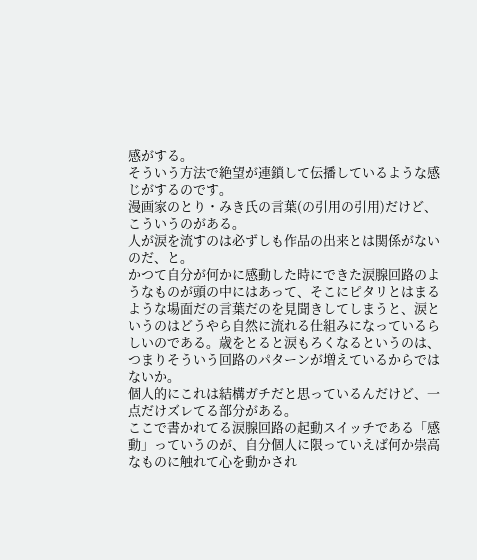感がする。
そういう方法で絶望が連鎖して伝播しているような感じがするのです。
漫画家のとり・みき氏の言葉(の引用の引用)だけど、こういうのがある。
人が涙を流すのは必ずしも作品の出来とは関係がないのだ、と。
かつて自分が何かに感動した時にできた涙腺回路のようなものが頭の中にはあって、そこにピタリとはまるような場面だの言葉だのを見聞きしてしまうと、涙というのはどうやら自然に流れる仕組みになっているらしいのである。歳をとると涙もろくなるというのは、つまりそういう回路のパターンが増えているからではないか。
個人的にこれは結構ガチだと思っているんだけど、一点だけズレてる部分がある。
ここで書かれてる涙腺回路の起動スイッチである「感動」っていうのが、自分個人に限っていえば何か崇高なものに触れて心を動かされ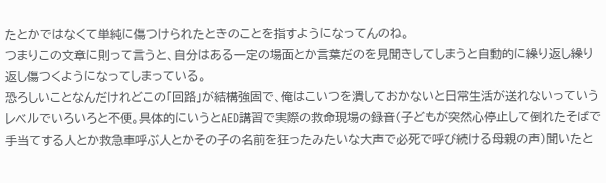たとかではなくて単純に傷つけられたときのことを指すようになってんのね。
つまりこの文章に則って言うと、自分はある一定の場面とか言葉だのを見聞きしてしまうと自動的に繰り返し繰り返し傷つくようになってしまっている。
恐ろしいことなんだけれどこの「回路」が結構強固で、俺はこいつを潰しておかないと日常生活が送れないっていうレベルでいろいろと不便。具体的にいうとAED講習で実際の救命現場の録音(子どもが突然心停止して倒れたそばで手当てする人とか救急車呼ぶ人とかその子の名前を狂ったみたいな大声で必死で呼び続ける母親の声)聞いたと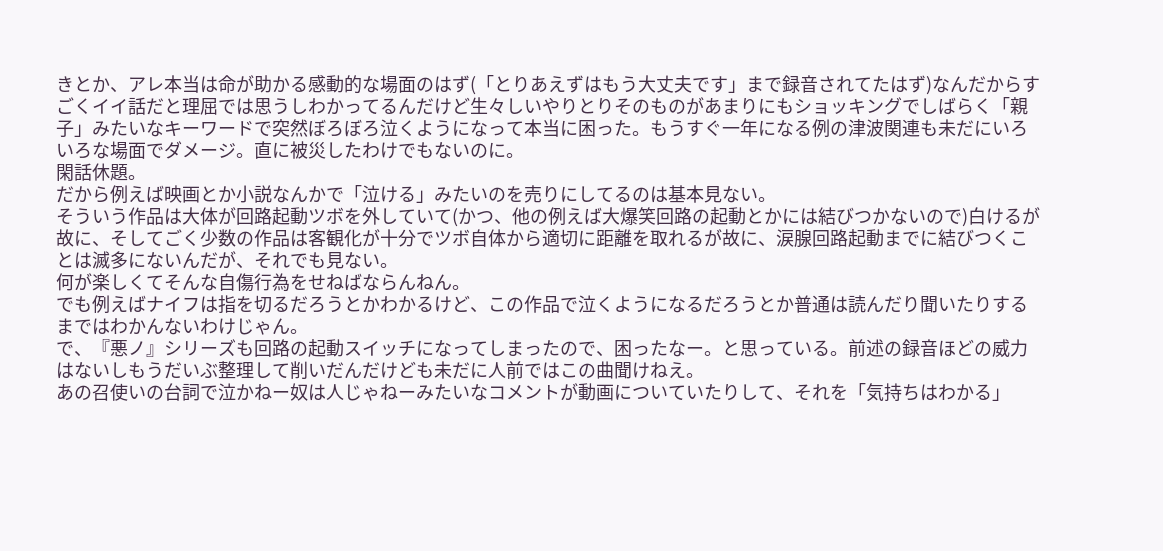きとか、アレ本当は命が助かる感動的な場面のはず(「とりあえずはもう大丈夫です」まで録音されてたはず)なんだからすごくイイ話だと理屈では思うしわかってるんだけど生々しいやりとりそのものがあまりにもショッキングでしばらく「親子」みたいなキーワードで突然ぼろぼろ泣くようになって本当に困った。もうすぐ一年になる例の津波関連も未だにいろいろな場面でダメージ。直に被災したわけでもないのに。
閑話休題。
だから例えば映画とか小説なんかで「泣ける」みたいのを売りにしてるのは基本見ない。
そういう作品は大体が回路起動ツボを外していて(かつ、他の例えば大爆笑回路の起動とかには結びつかないので)白けるが故に、そしてごく少数の作品は客観化が十分でツボ自体から適切に距離を取れるが故に、涙腺回路起動までに結びつくことは滅多にないんだが、それでも見ない。
何が楽しくてそんな自傷行為をせねばならんねん。
でも例えばナイフは指を切るだろうとかわかるけど、この作品で泣くようになるだろうとか普通は読んだり聞いたりするまではわかんないわけじゃん。
で、『悪ノ』シリーズも回路の起動スイッチになってしまったので、困ったなー。と思っている。前述の録音ほどの威力はないしもうだいぶ整理して削いだんだけども未だに人前ではこの曲聞けねえ。
あの召使いの台詞で泣かねー奴は人じゃねーみたいなコメントが動画についていたりして、それを「気持ちはわかる」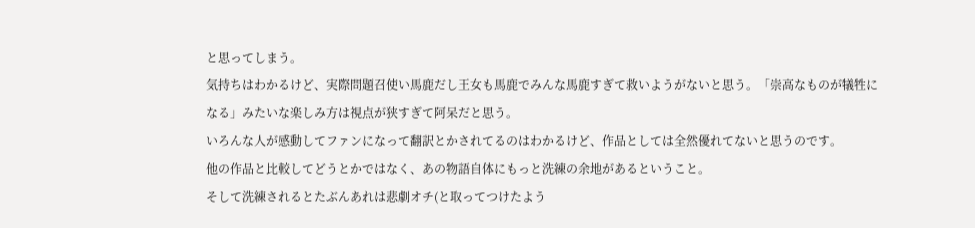と思ってしまう。
気持ちはわかるけど、実際問題召使い馬鹿だし王女も馬鹿でみんな馬鹿すぎて救いようがないと思う。「崇高なものが犠牲になる」みたいな楽しみ方は視点が狭すぎて阿呆だと思う。
いろんな人が感動してファンになって翻訳とかされてるのはわかるけど、作品としては全然優れてないと思うのです。
他の作品と比較してどうとかではなく、あの物語自体にもっと洗練の余地があるということ。
そして洗練されるとたぶんあれは悲劇オチ(と取ってつけたよう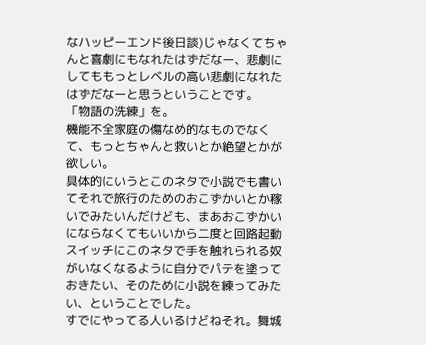なハッピーエンド後日談)じゃなくてちゃんと喜劇にもなれたはずだなー、悲劇にしてももっとレベルの高い悲劇になれたはずだなーと思うということです。
「物語の洗練」を。
機能不全家庭の傷なめ的なものでなくて、もっとちゃんと救いとか絶望とかが欲しい。
具体的にいうとこのネタで小説でも書いてそれで旅行のためのおこずかいとか稼いでみたいんだけども、まあおこずかいにならなくてもいいから二度と回路起動スイッチにこのネタで手を触れられる奴がいなくなるように自分でパテを塗っておきたい、そのために小説を練ってみたい、ということでした。
すでにやってる人いるけどねそれ。舞城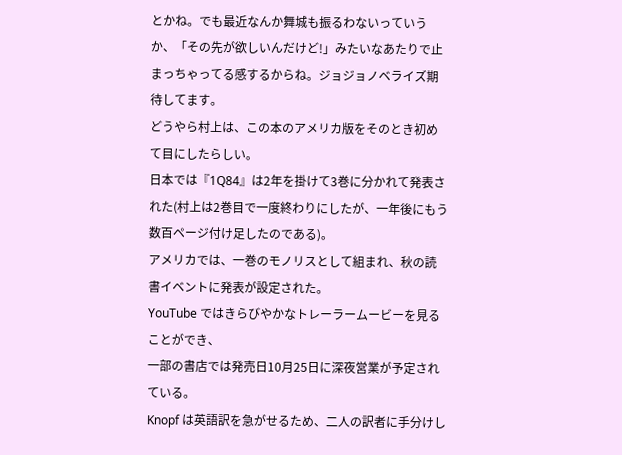とかね。でも最近なんか舞城も振るわないっていうか、「その先が欲しいんだけど!」みたいなあたりで止まっちゃってる感するからね。ジョジョノベライズ期待してます。
どうやら村上は、この本のアメリカ版をそのとき初めて目にしたらしい。
日本では『1Q84』は2年を掛けて3巻に分かれて発表された(村上は2巻目で一度終わりにしたが、一年後にもう数百ページ付け足したのである)。
アメリカでは、一巻のモノリスとして組まれ、秋の読書イベントに発表が設定された。
YouTube ではきらびやかなトレーラームービーを見ることができ、
一部の書店では発売日10月25日に深夜営業が予定されている。
Knopf は英語訳を急がせるため、二人の訳者に手分けし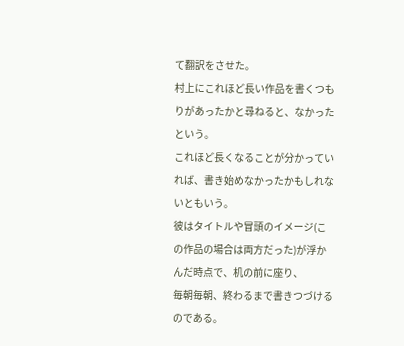て翻訳をさせた。
村上にこれほど長い作品を書くつもりがあったかと尋ねると、なかったという。
これほど長くなることが分かっていれば、書き始めなかったかもしれないともいう。
彼はタイトルや冒頭のイメージ(この作品の場合は両方だった)が浮かんだ時点で、机の前に座り、
毎朝毎朝、終わるまで書きつづけるのである。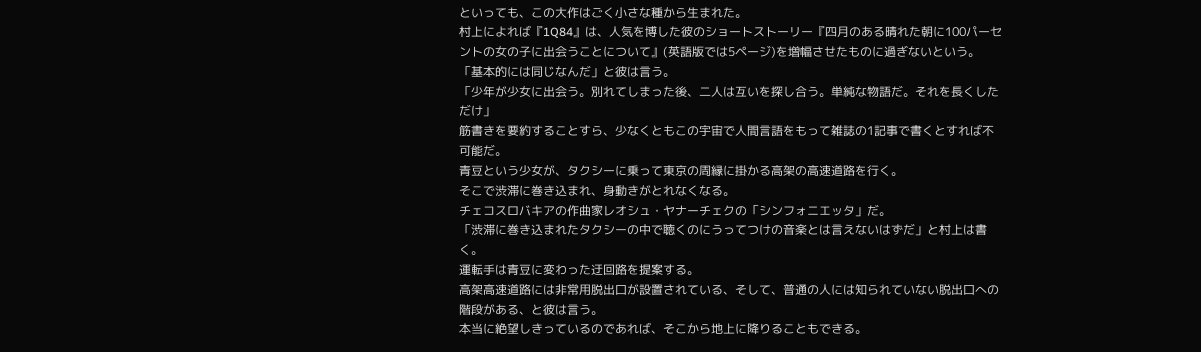といっても、この大作はごく小さな種から生まれた。
村上によれば『1Q84』は、人気を博した彼のショートストーリー『四月のある晴れた朝に100パーセントの女の子に出会うことについて』(英語版では5ページ)を増幅させたものに過ぎないという。
「基本的には同じなんだ」と彼は言う。
「少年が少女に出会う。別れてしまった後、二人は互いを探し合う。単純な物語だ。それを長くしただけ」
筋書きを要約することすら、少なくともこの宇宙で人間言語をもって雑誌の1記事で書くとすれば不可能だ。
青豆という少女が、タクシーに乗って東京の周縁に掛かる高架の高速道路を行く。
そこで渋滞に巻き込まれ、身動きがとれなくなる。
チェコスロバキアの作曲家レオシュ・ヤナーチェクの「シンフォニエッタ」だ。
「渋滞に巻き込まれたタクシーの中で聴くのにうってつけの音楽とは言えないはずだ」と村上は書く。
運転手は青豆に変わった迂回路を提案する。
高架高速道路には非常用脱出口が設置されている、そして、普通の人には知られていない脱出口への階段がある、と彼は言う。
本当に絶望しきっているのであれば、そこから地上に降りることもできる。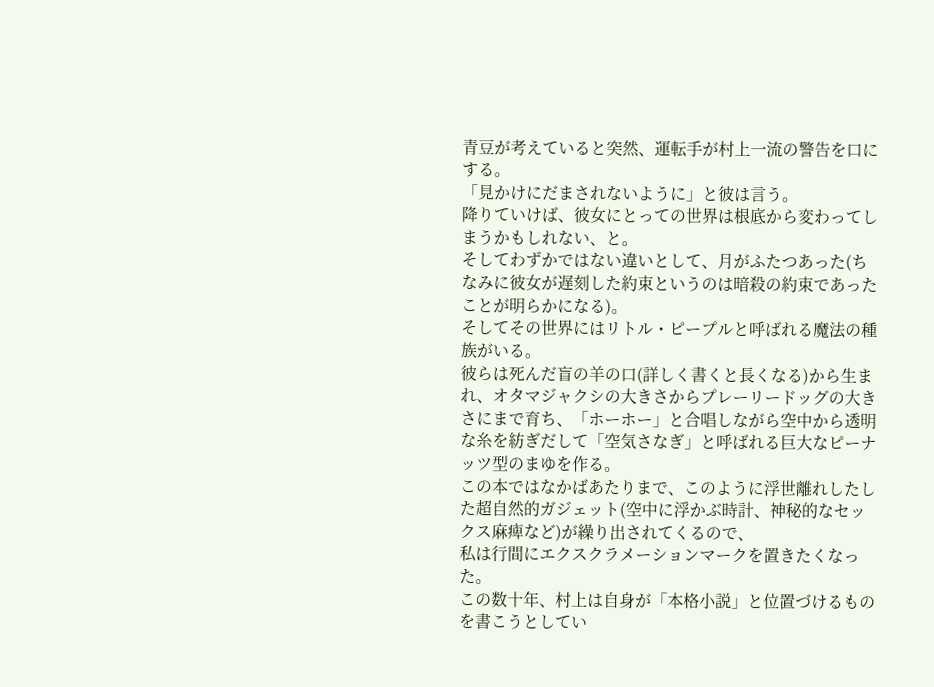青豆が考えていると突然、運転手が村上一流の警告を口にする。
「見かけにだまされないように」と彼は言う。
降りていけば、彼女にとっての世界は根底から変わってしまうかもしれない、と。
そしてわずかではない違いとして、月がふたつあった(ちなみに彼女が遅刻した約束というのは暗殺の約束であったことが明らかになる)。
そしてその世界にはリトル・ピープルと呼ばれる魔法の種族がいる。
彼らは死んだ盲の羊の口(詳しく書くと長くなる)から生まれ、オタマジャクシの大きさからプレーリードッグの大きさにまで育ち、「ホーホー」と合唱しながら空中から透明な糸を紡ぎだして「空気さなぎ」と呼ばれる巨大なピーナッツ型のまゆを作る。
この本ではなかばあたりまで、このように浮世離れしたした超自然的ガジェット(空中に浮かぶ時計、神秘的なセックス麻痺など)が繰り出されてくるので、
私は行間にエクスクラメーションマークを置きたくなった。
この数十年、村上は自身が「本格小説」と位置づけるものを書こうとしてい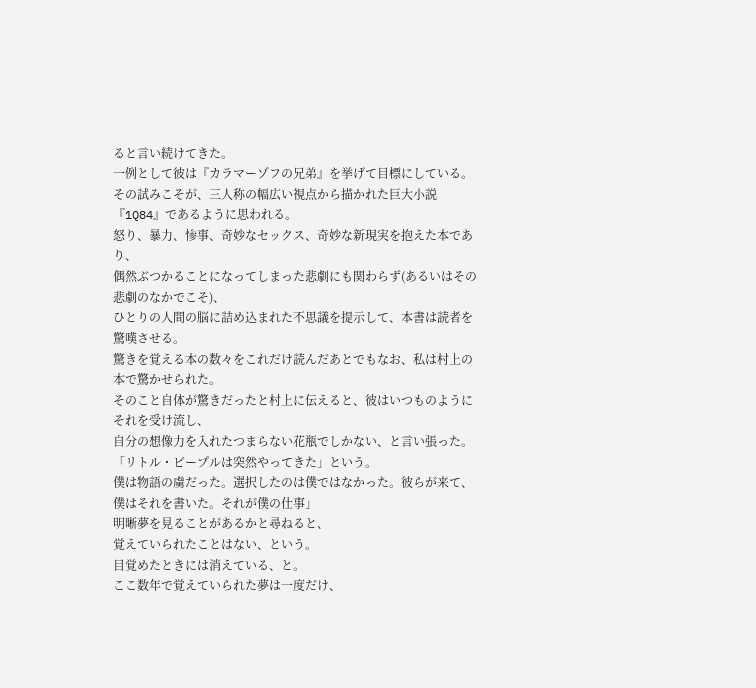ると言い続けてきた。
一例として彼は『カラマーゾフの兄弟』を挙げて目標にしている。
その試みこそが、三人称の幅広い視点から描かれた巨大小説『1Q84』であるように思われる。
怒り、暴力、惨事、奇妙なセックス、奇妙な新現実を抱えた本であり、
偶然ぶつかることになってしまった悲劇にも関わらず(あるいはその悲劇のなかでこそ)、
ひとりの人間の脳に詰め込まれた不思議を提示して、本書は読者を驚嘆させる。
驚きを覚える本の数々をこれだけ読んだあとでもなお、私は村上の本で驚かせられた。
そのこと自体が驚きだったと村上に伝えると、彼はいつものようにそれを受け流し、
自分の想像力を入れたつまらない花瓶でしかない、と言い張った。
「リトル・ピープルは突然やってきた」という。
僕は物語の虜だった。選択したのは僕ではなかった。彼らが来て、僕はそれを書いた。それが僕の仕事」
明晰夢を見ることがあるかと尋ねると、
覚えていられたことはない、という。
目覚めたときには消えている、と。
ここ数年で覚えていられた夢は一度だけ、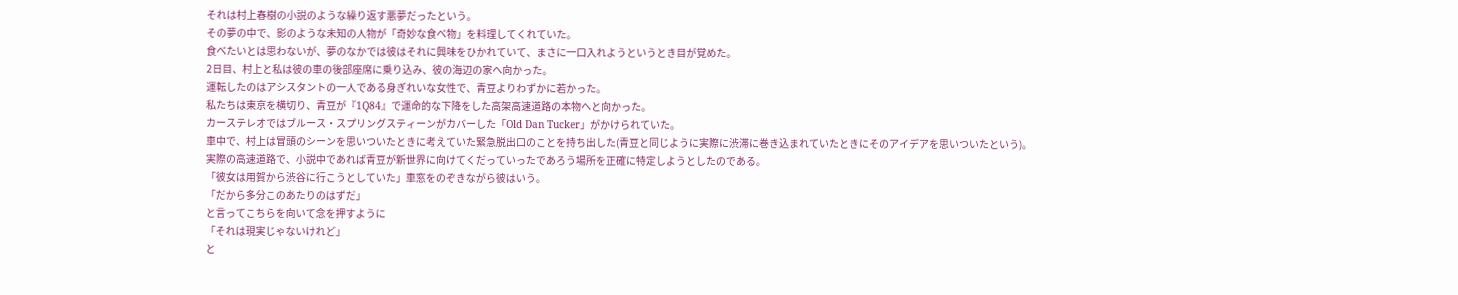それは村上春樹の小説のような繰り返す悪夢だったという。
その夢の中で、影のような未知の人物が「奇妙な食べ物」を料理してくれていた。
食べたいとは思わないが、夢のなかでは彼はそれに興味をひかれていて、まさに一口入れようというとき目が覚めた。
2日目、村上と私は彼の車の後部座席に乗り込み、彼の海辺の家へ向かった。
運転したのはアシスタントの一人である身ぎれいな女性で、青豆よりわずかに若かった。
私たちは東京を横切り、青豆が『1Q84』で運命的な下降をした高架高速道路の本物へと向かった。
カーステレオではブルース・スプリングスティーンがカバーした「Old Dan Tucker」がかけられていた。
車中で、村上は冒頭のシーンを思いついたときに考えていた緊急脱出口のことを持ち出した(青豆と同じように実際に渋滞に巻き込まれていたときにそのアイデアを思いついたという)。
実際の高速道路で、小説中であれば青豆が新世界に向けてくだっていったであろう場所を正確に特定しようとしたのである。
「彼女は用賀から渋谷に行こうとしていた」車窓をのぞきながら彼はいう。
「だから多分このあたりのはずだ」
と言ってこちらを向いて念を押すように
「それは現実じゃないけれど」
と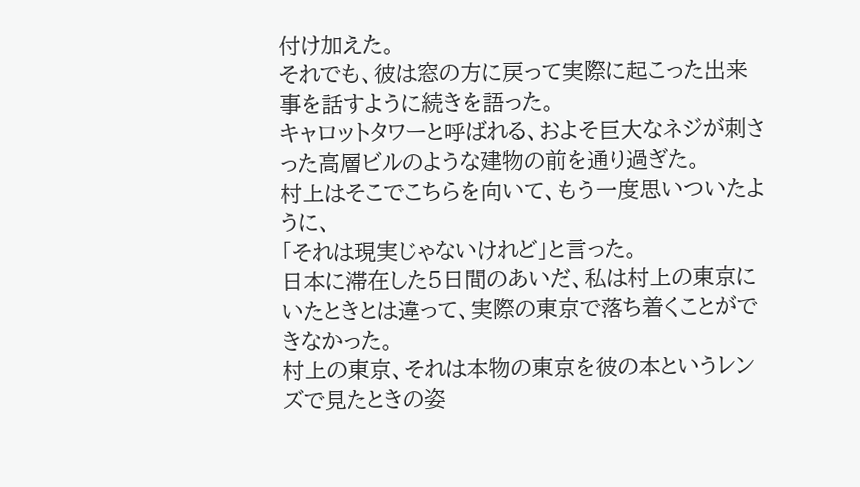付け加えた。
それでも、彼は窓の方に戻って実際に起こった出来事を話すように続きを語った。
キャロットタワーと呼ばれる、およそ巨大なネジが刺さった高層ビルのような建物の前を通り過ぎた。
村上はそこでこちらを向いて、もう一度思いついたように、
「それは現実じゃないけれど」と言った。
日本に滞在した5日間のあいだ、私は村上の東京にいたときとは違って、実際の東京で落ち着くことができなかった。
村上の東京、それは本物の東京を彼の本というレンズで見たときの姿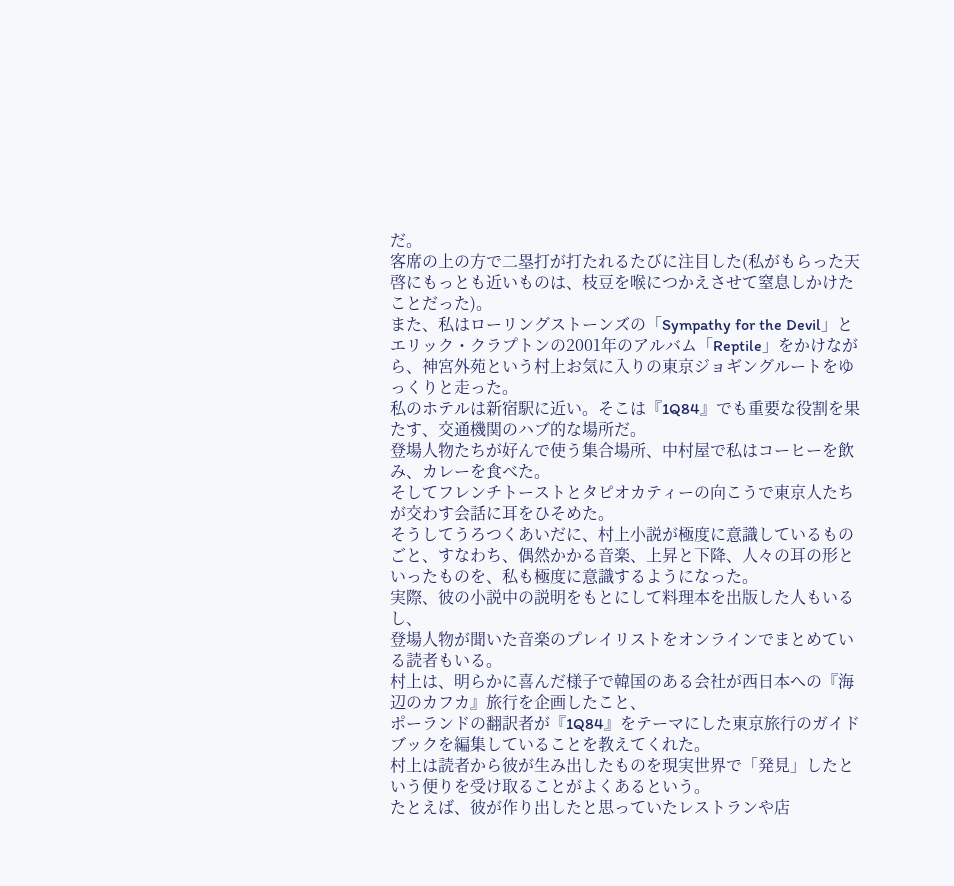だ。
客席の上の方で二塁打が打たれるたびに注目した(私がもらった天啓にもっとも近いものは、枝豆を喉につかえさせて窒息しかけたことだった)。
また、私はローリングストーンズの「Sympathy for the Devil」とエリック・クラプトンの2001年のアルバム「Reptile」をかけながら、神宮外苑という村上お気に入りの東京ジョギングルートをゆっくりと走った。
私のホテルは新宿駅に近い。そこは『1Q84』でも重要な役割を果たす、交通機関のハブ的な場所だ。
登場人物たちが好んで使う集合場所、中村屋で私はコーヒーを飲み、カレーを食べた。
そしてフレンチトーストとタピオカティーの向こうで東京人たちが交わす会話に耳をひそめた。
そうしてうろつくあいだに、村上小説が極度に意識しているものごと、すなわち、偶然かかる音楽、上昇と下降、人々の耳の形といったものを、私も極度に意識するようになった。
実際、彼の小説中の説明をもとにして料理本を出版した人もいるし、
登場人物が聞いた音楽のプレイリストをオンラインでまとめている読者もいる。
村上は、明らかに喜んだ様子で韓国のある会社が西日本への『海辺のカフカ』旅行を企画したこと、
ポーランドの翻訳者が『1Q84』をテーマにした東京旅行のガイドブックを編集していることを教えてくれた。
村上は読者から彼が生み出したものを現実世界で「発見」したという便りを受け取ることがよくあるという。
たとえば、彼が作り出したと思っていたレストランや店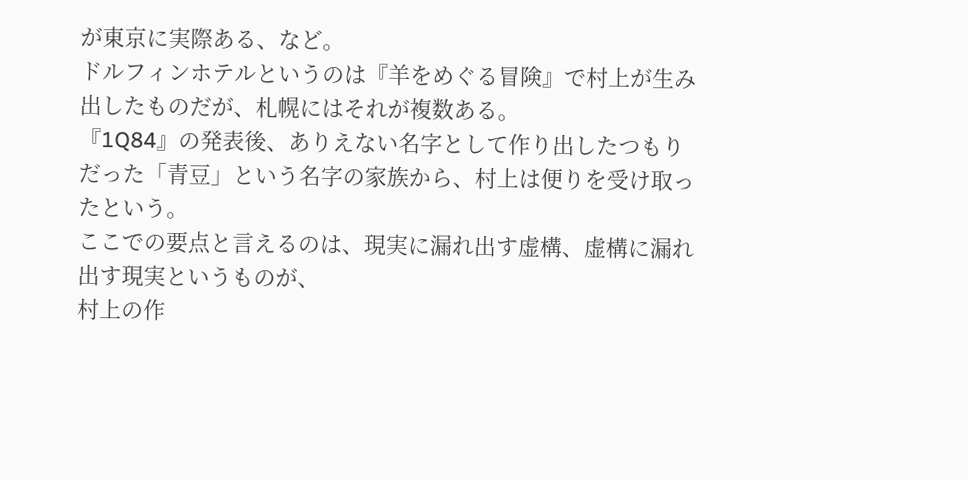が東京に実際ある、など。
ドルフィンホテルというのは『羊をめぐる冒険』で村上が生み出したものだが、札幌にはそれが複数ある。
『1Q84』の発表後、ありえない名字として作り出したつもりだった「青豆」という名字の家族から、村上は便りを受け取ったという。
ここでの要点と言えるのは、現実に漏れ出す虚構、虚構に漏れ出す現実というものが、
村上の作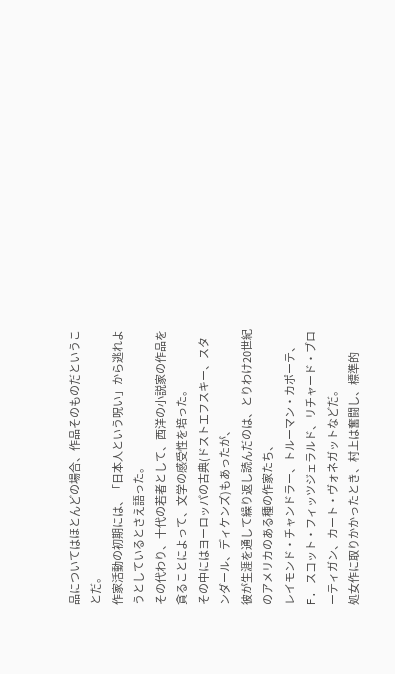品についてはほとんどの場合、作品そのものだということだ。
作家活動の初期には、「日本人という呪い」から逃れようとしているとさえ語った。
その代わり、十代の若者として、西洋の小説家の作品を貪ることによって、文学の感受性を培った。
その中にはヨーロッパの古典(ドストエフスキー、スタンダール、ディケンズ)もあったが、
彼が生涯を通して繰り返し読んだのは、とりわけ20世紀のアメリカのある種の作家たち、
レイモンド・チャンドラー、トルーマン・カポーテ、F. スコット・フィッツジェラルド、リチャード・ブローティガン、カート・ヴォネガットなどだ。
処女作に取りかかったとき、村上は奮闘し、標準的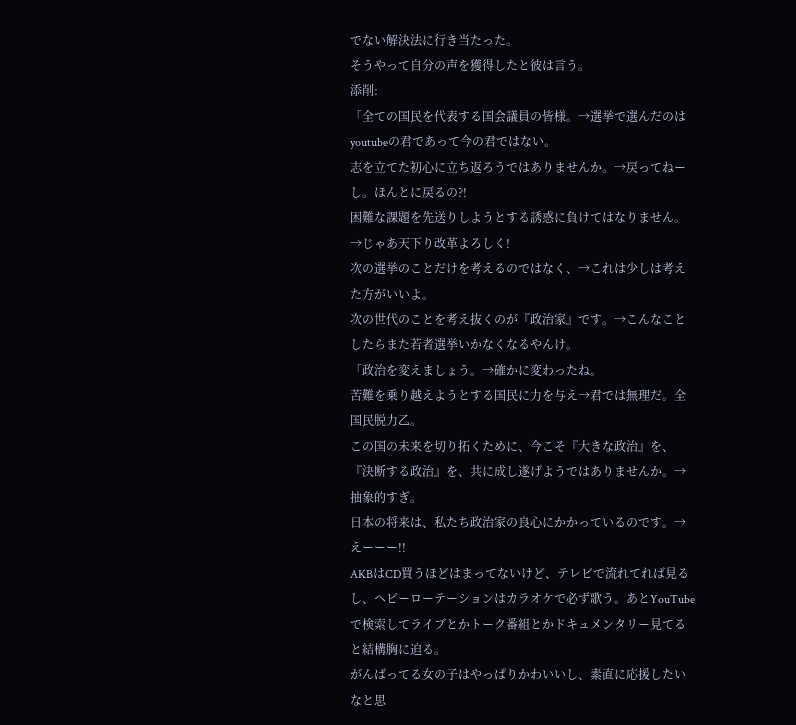でない解決法に行き当たった。
そうやって自分の声を獲得したと彼は言う。
添削:
「全ての国民を代表する国会議員の皆様。→選挙で選んだのはyoutubeの君であって今の君ではない。
志を立てた初心に立ち返ろうではありませんか。→戻ってねーし。ほんとに戻るの?!
困難な課題を先送りしようとする誘惑に負けてはなりません。→じゃあ天下り改革よろしく!
次の選挙のことだけを考えるのではなく、→これは少しは考えた方がいいよ。
次の世代のことを考え抜くのが『政治家』です。→こんなことしたらまた若者選挙いかなくなるやんけ。
「政治を変えましょう。→確かに変わったね。
苦難を乗り越えようとする国民に力を与え→君では無理だ。全国民脱力乙。
この国の未来を切り拓くために、今こそ『大きな政治』を、『決断する政治』を、共に成し遂げようではありませんか。→抽象的すぎ。
日本の将来は、私たち政治家の良心にかかっているのです。→えーーー!!
AKBはCD買うほどはまってないけど、テレビで流れてれば見るし、ヘビーローテーションはカラオケで必ず歌う。あとYouTubeで検索してライブとかトーク番組とかドキュメンタリー見てると結構胸に迫る。
がんばってる女の子はやっぱりかわいいし、素直に応援したいなと思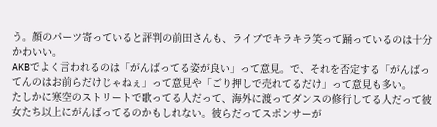う。顔のパーツ寄っていると評判の前田さんも、ライブでキラキラ笑って踊っているのは十分かわいい。
AKBでよく言われるのは「がんばってる姿が良い」って意見。で、それを否定する「がんばってんのはお前らだけじゃねぇ」って意見や「ごり押しで売れてるだけ」って意見も多い。
たしかに寒空のストリートで歌ってる人だって、海外に渡ってダンスの修行してる人だって彼女たち以上にがんばってるのかもしれない。彼らだってスポンサーが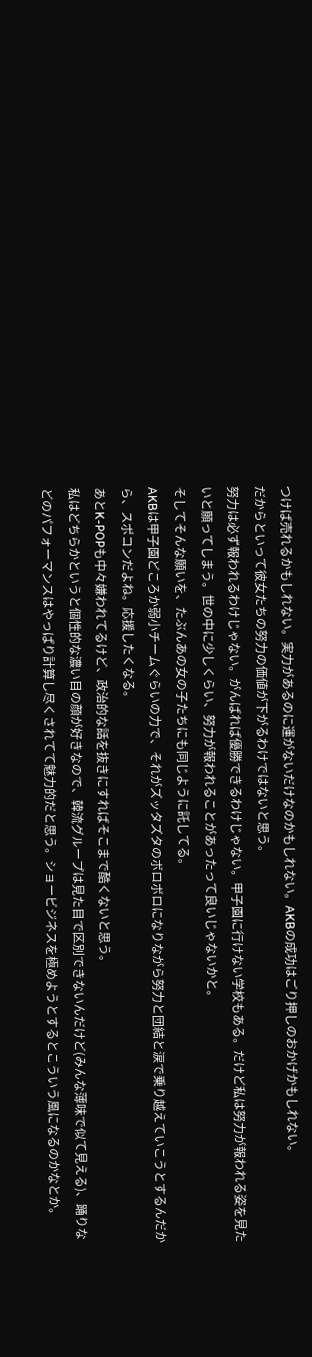つけば売れるかもしれない。実力があるのに運がないだけなのかもしれない。AKBの成功はごり押しのおかげかもしれない。
だからといって彼女たちの努力の価値が下がるわけではないと思う。
努力は必ず報われるわけじゃない。がんばれば優勝できるわけじゃない。甲子園に行けない学校もある。だけど私は努力が報われる姿を見たいと願ってしまう。世の中に少しくらい、努力が報われることがあったって良いじゃないかと。
そしてそんな願いを、たぶんあの女の子たちにも同じように託してる。
AKBは甲子園どころか弱小チームぐらいの力で、それがズッタズタのボロボロになりながら努力と団結と涙で乗り越えていこうとするんだから、スポコンだよね。応援したくなる。
あとK-POPも中々嫌われてるけど、政治的な話を抜きにすればそこまで酷くないと思う。
私はどちらかというと個性的な濃い目の顔が好きなので、韓流グループは見た目で区別できないんだけど(みんな薄味で似て見える)、踊りなどのパフォーマンスはやっぱり計算し尽くされてて魅力的だと思う。ショービジネスを極めようとするとこういう風になるのかなとか。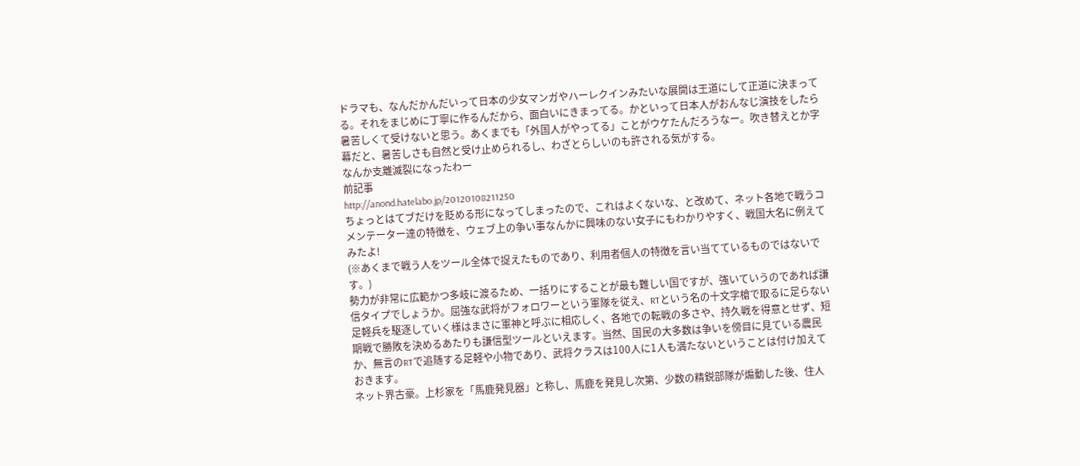ドラマも、なんだかんだいって日本の少女マンガやハーレクインみたいな展開は王道にして正道に決まってる。それをまじめに丁寧に作るんだから、面白いにきまってる。かといって日本人がおんなじ演技をしたら暑苦しくて受けないと思う。あくまでも「外国人がやってる」ことがウケたんだろうなー。吹き替えとか字幕だと、暑苦しさも自然と受け止められるし、わざとらしいのも許される気がする。
なんか支離滅裂になったわー
前記事
http://anond.hatelabo.jp/20120108211250
ちょっとはてブだけを貶める形になってしまったので、これはよくないな、と改めて、ネット各地で戦うコメンテーター達の特徴を、ウェブ上の争い事なんかに興味のない女子にもわかりやすく、戦国大名に例えてみたよ!
(※あくまで戦う人をツール全体で捉えたものであり、利用者個人の特徴を言い当てているものではないです。)
勢力が非常に広範かつ多岐に渡るため、一括りにすることが最も難しい国ですが、強いていうのであれば謙信タイプでしょうか。屈強な武将がフォロワーという軍隊を従え、RTという名の十文字槍で取るに足らない足軽兵を駆逐していく様はまさに軍神と呼ぶに相応しく、各地での転戦の多さや、持久戦を得意とせず、短期戦で勝敗を決めるあたりも謙信型ツールといえます。当然、国民の大多数は争いを傍目に見ている農民か、無言のRTで追随する足軽や小物であり、武将クラスは100人に1人も満たないということは付け加えておきます。
ネット界古豪。上杉家を「馬鹿発見器」と称し、馬鹿を発見し次第、少数の精鋭部隊が煽動した後、住人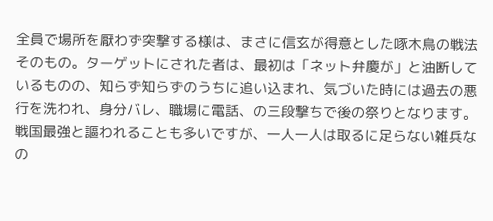全員で場所を厭わず突撃する様は、まさに信玄が得意とした啄木鳥の戦法そのもの。ターゲットにされた者は、最初は「ネット弁慶が」と油断しているものの、知らず知らずのうちに追い込まれ、気づいた時には過去の悪行を洗われ、身分バレ、職場に電話、の三段撃ちで後の祭りとなります。戦国最強と謳われることも多いですが、一人一人は取るに足らない雑兵なの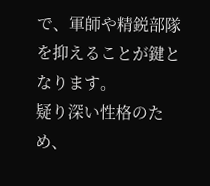で、軍師や精鋭部隊を抑えることが鍵となります。
疑り深い性格のため、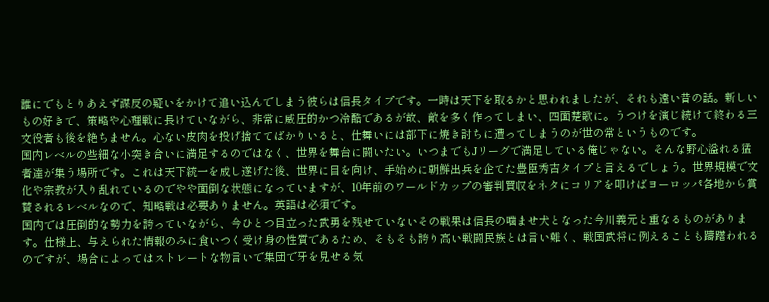誰にでもとりあえず謀反の疑いをかけて追い込んでしまう彼らは信長タイプです。一時は天下を取るかと思われましたが、それも遠い昔の話。新しいもの好きで、策略や心理戦に長けていながら、非常に威圧的かつ冷酷であるが故、敵を多く作ってしまい、四面楚歌に。うつけを演じ続けて終わる三文役者も後を絶ちません。心ない皮肉を投げ捨ててばかりいると、仕舞いには部下に焼き討ちに遭ってしまうのが世の常というものです。
国内レベルの些細な小突き合いに満足するのではなく、世界を舞台に闘いたい。いつまでもJリーグで満足している俺じゃない。そんな野心溢れる猛者達が集う場所です。これは天下統一を成し遂げた後、世界に目を向け、手始めに朝鮮出兵を企てた豊臣秀吉タイプと言えるでしょう。世界規模で文化や宗教が入り乱れているのでやや面倒な状態になっていますが、10年前のワールドカップの審判買収をネタにコリアを叩けばヨーロッパ各地から賞賛されるレベルなので、知略戦は必要ありません。英語は必須です。
国内では圧倒的な勢力を誇っていながら、今ひとつ目立った武勇を残せていないその戦果は信長の噛ませ犬となった今川義元と重なるものがあります。仕様上、与えられた情報のみに食いつく受け身の性質であるため、そもそも誇り高い戦闘民族とは言い難く、戦国武将に例えることも躊躇われるのですが、場合によってはストレートな物言いで集団で牙を見せる気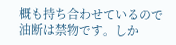概も持ち合わせているので油断は禁物です。しか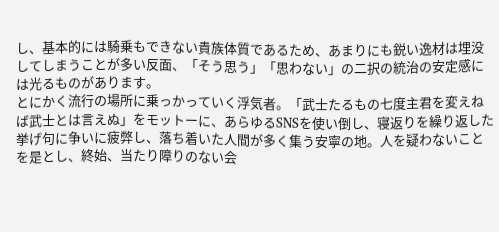し、基本的には騎乗もできない貴族体質であるため、あまりにも鋭い逸材は埋没してしまうことが多い反面、「そう思う」「思わない」の二択の統治の安定感には光るものがあります。
とにかく流行の場所に乗っかっていく浮気者。「武士たるもの七度主君を変えねば武士とは言えぬ」をモットーに、あらゆるSNSを使い倒し、寝返りを繰り返した挙げ句に争いに疲弊し、落ち着いた人間が多く集う安寧の地。人を疑わないことを是とし、終始、当たり障りのない会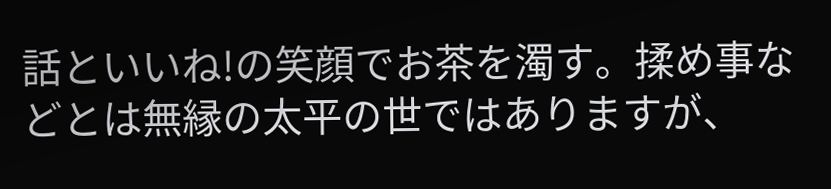話といいね!の笑顔でお茶を濁す。揉め事などとは無縁の太平の世ではありますが、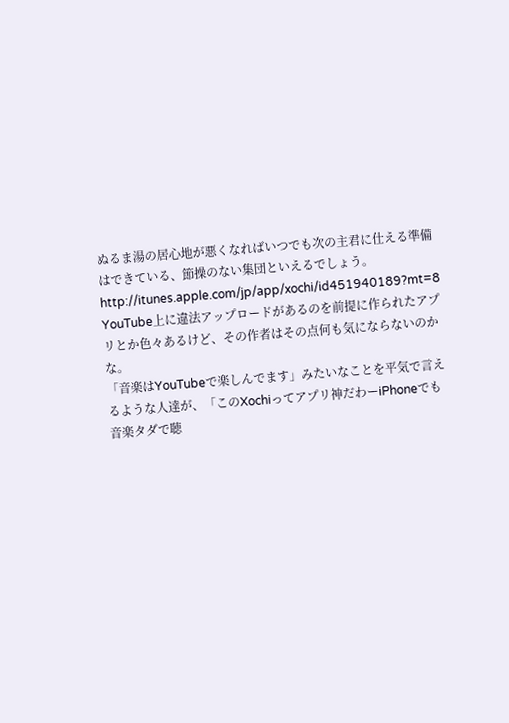ぬるま湯の居心地が悪くなればいつでも次の主君に仕える準備はできている、節操のない集団といえるでしょう。
http://itunes.apple.com/jp/app/xochi/id451940189?mt=8
YouTube上に違法アップロードがあるのを前提に作られたアプリとか色々あるけど、その作者はその点何も気にならないのかな。
「音楽はYouTubeで楽しんでます」みたいなことを平気で言えるような人達が、「このXochiってアプリ神だわーiPhoneでも音楽タダで聴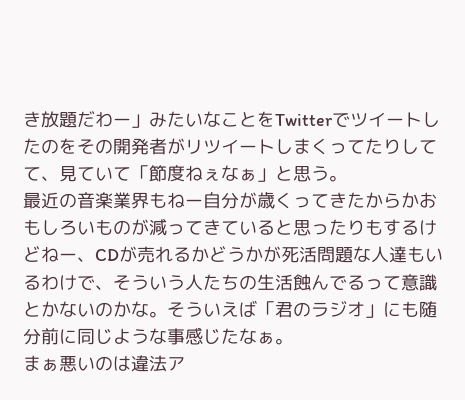き放題だわー」みたいなことをTwitterでツイートしたのをその開発者がリツイートしまくってたりしてて、見ていて「節度ねぇなぁ」と思う。
最近の音楽業界もねー自分が歳くってきたからかおもしろいものが減ってきていると思ったりもするけどねー、CDが売れるかどうかが死活問題な人達もいるわけで、そういう人たちの生活蝕んでるって意識とかないのかな。そういえば「君のラジオ」にも随分前に同じような事感じたなぁ。
まぁ悪いのは違法ア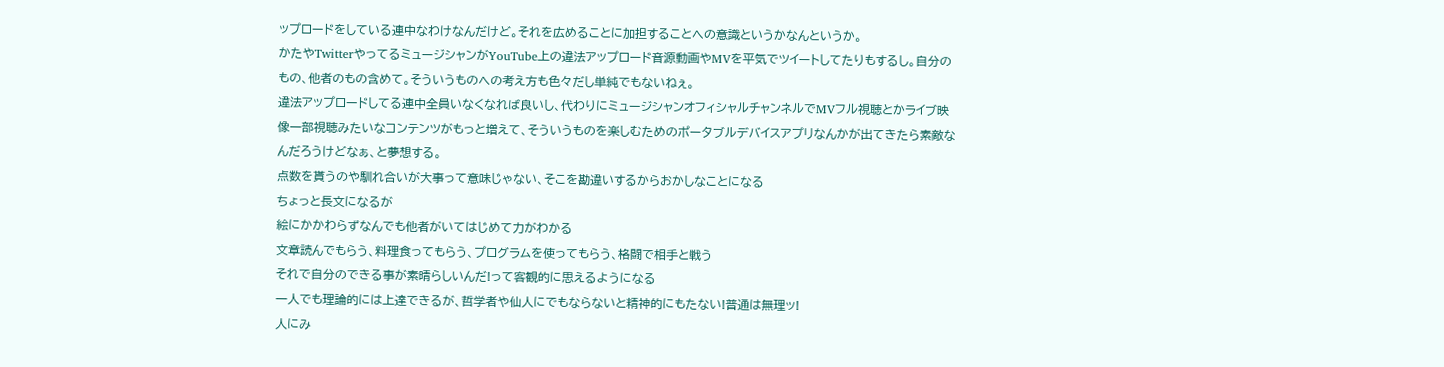ップロードをしている連中なわけなんだけど。それを広めることに加担することへの意識というかなんというか。
かたやTwitterやってるミュージシャンがYouTube上の違法アップロード音源動画やMVを平気でツイートしてたりもするし。自分のもの、他者のもの含めて。そういうものへの考え方も色々だし単純でもないねぇ。
違法アップロードしてる連中全員いなくなれば良いし、代わりにミュージシャンオフィシャルチャンネルでMVフル視聴とかライブ映像一部視聴みたいなコンテンツがもっと増えて、そういうものを楽しむためのポータブルデバイスアプリなんかが出てきたら素敵なんだろうけどなぁ、と夢想する。
点数を貰うのや馴れ合いが大事って意味じゃない、そこを勘違いするからおかしなことになる
ちょっと長文になるが
絵にかかわらずなんでも他者がいてはじめて力がわかる
文章読んでもらう、料理食ってもらう、プログラムを使ってもらう、格闘で相手と戦う
それで自分のできる事が素晴らしいんだ!って客観的に思えるようになる
一人でも理論的には上達できるが、哲学者や仙人にでもならないと精神的にもたない!普通は無理ッ!
人にみ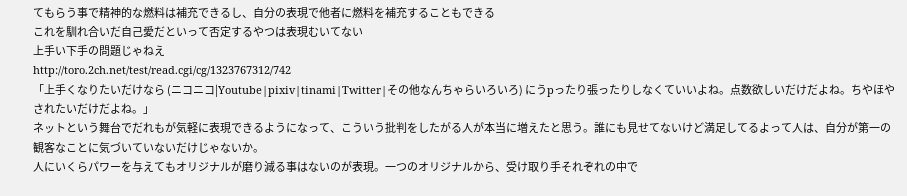てもらう事で精神的な燃料は補充できるし、自分の表現で他者に燃料を補充することもできる
これを馴れ合いだ自己愛だといって否定するやつは表現むいてない
上手い下手の問題じゃねえ
http://toro.2ch.net/test/read.cgi/cg/1323767312/742
「上手くなりたいだけなら (ニコニコ|Youtube|pixiv|tinami|Twitter|その他なんちゃらいろいろ) にうpったり張ったりしなくていいよね。点数欲しいだけだよね。ちやほやされたいだけだよね。」
ネットという舞台でだれもが気軽に表現できるようになって、こういう批判をしたがる人が本当に増えたと思う。誰にも見せてないけど満足してるよって人は、自分が第一の観客なことに気づいていないだけじゃないか。
人にいくらパワーを与えてもオリジナルが磨り減る事はないのが表現。一つのオリジナルから、受け取り手それぞれの中で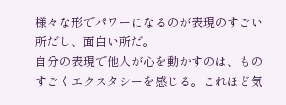様々な形でパワーになるのが表現のすごい所だし、面白い所だ。
自分の表現で他人が心を動かすのは、ものすごくエクスタシーを感じる。これほど気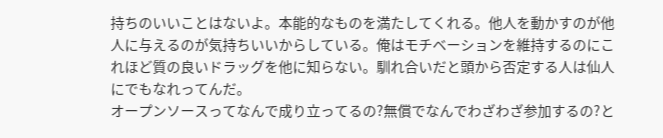持ちのいいことはないよ。本能的なものを満たしてくれる。他人を動かすのが他人に与えるのが気持ちいいからしている。俺はモチベーションを維持するのにこれほど質の良いドラッグを他に知らない。馴れ合いだと頭から否定する人は仙人にでもなれってんだ。
オープンソースってなんで成り立ってるの?無償でなんでわざわざ参加するの?と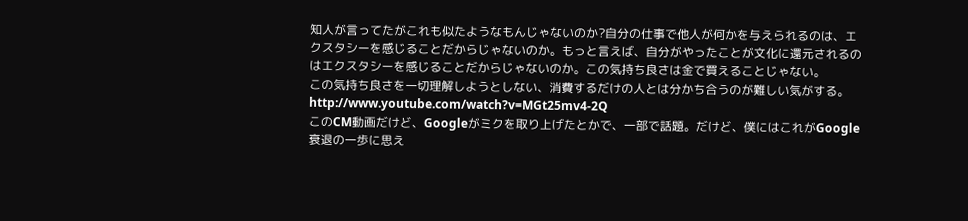知人が言ってたがこれも似たようなもんじゃないのか?自分の仕事で他人が何かを与えられるのは、エクスタシーを感じることだからじゃないのか。もっと言えば、自分がやったことが文化に還元されるのはエクスタシーを感じることだからじゃないのか。この気持ち良さは金で買えることじゃない。
この気持ち良さを一切理解しようとしない、消費するだけの人とは分かち合うのが難しい気がする。
http://www.youtube.com/watch?v=MGt25mv4-2Q
このCM動画だけど、Googleがミクを取り上げたとかで、一部で話題。だけど、僕にはこれがGoogle衰退の一歩に思え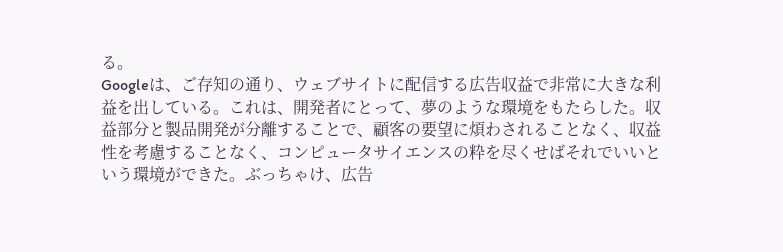る。
Googleは、ご存知の通り、ウェブサイトに配信する広告収益で非常に大きな利益を出している。これは、開発者にとって、夢のような環境をもたらした。収益部分と製品開発が分離することで、顧客の要望に煩わされることなく、収益性を考慮することなく、コンピュータサイエンスの粋を尽くせばそれでいいという環境ができた。ぶっちゃけ、広告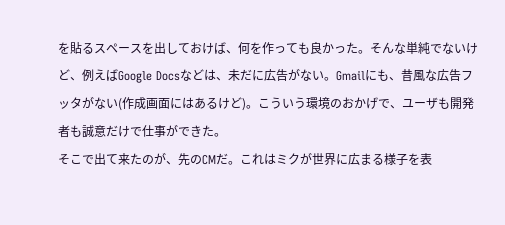を貼るスペースを出しておけば、何を作っても良かった。そんな単純でないけど、例えばGoogle Docsなどは、未だに広告がない。Gmailにも、昔風な広告フッタがない(作成画面にはあるけど)。こういう環境のおかげで、ユーザも開発者も誠意だけで仕事ができた。
そこで出て来たのが、先のCMだ。これはミクが世界に広まる様子を表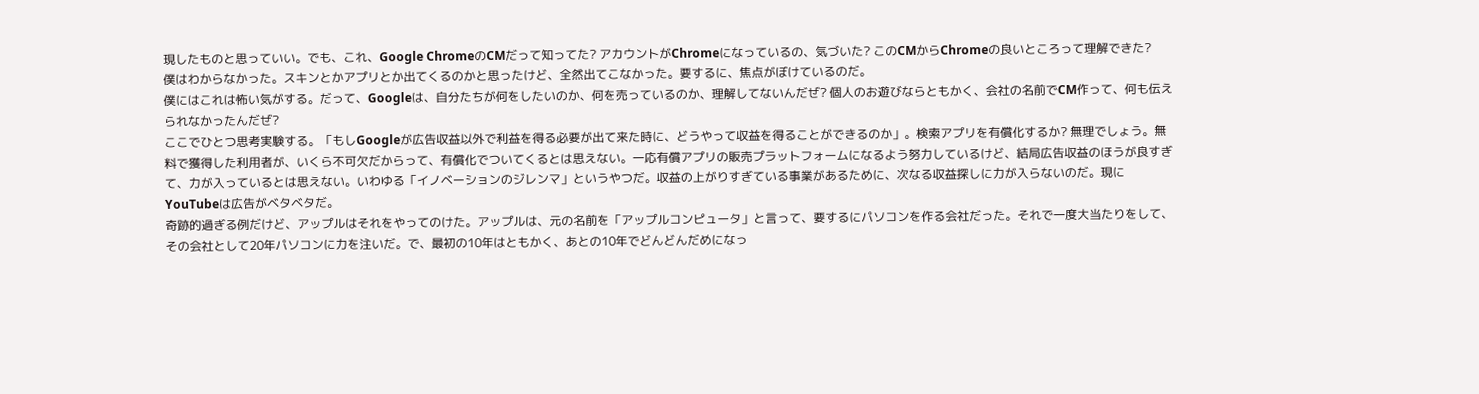現したものと思っていい。でも、これ、Google ChromeのCMだって知ってた? アカウントがChromeになっているの、気づいた? このCMからChromeの良いところって理解できた?
僕はわからなかった。スキンとかアプリとか出てくるのかと思ったけど、全然出てこなかった。要するに、焦点がぼけているのだ。
僕にはこれは怖い気がする。だって、Googleは、自分たちが何をしたいのか、何を売っているのか、理解してないんだぜ? 個人のお遊びならともかく、会社の名前でCM作って、何も伝えられなかったんだぜ?
ここでひとつ思考実験する。「もしGoogleが広告収益以外で利益を得る必要が出て来た時に、どうやって収益を得ることができるのか」。検索アプリを有償化するか? 無理でしょう。無料で獲得した利用者が、いくら不可欠だからって、有償化でついてくるとは思えない。一応有償アプリの販売プラットフォームになるよう努力しているけど、結局広告収益のほうが良すぎて、力が入っているとは思えない。いわゆる「イノベーションのジレンマ」というやつだ。収益の上がりすぎている事業があるために、次なる収益探しに力が入らないのだ。現にYouTubeは広告がベタベタだ。
奇跡的過ぎる例だけど、アップルはそれをやってのけた。アップルは、元の名前を「アップルコンピュータ」と言って、要するにパソコンを作る会社だった。それで一度大当たりをして、その会社として20年パソコンに力を注いだ。で、最初の10年はともかく、あとの10年でどんどんだめになっ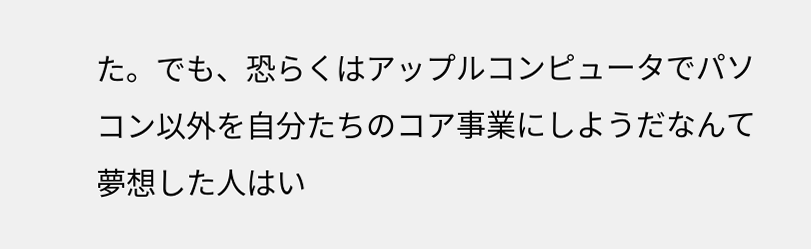た。でも、恐らくはアップルコンピュータでパソコン以外を自分たちのコア事業にしようだなんて夢想した人はい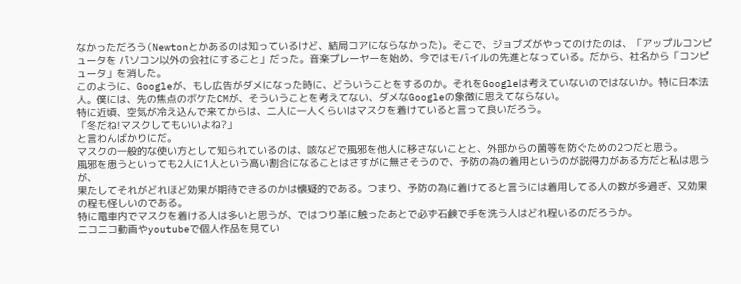なかっただろう(Newtonとかあるのは知っているけど、結局コアにならなかった)。そこで、ジョブズがやってのけたのは、「アップルコンピュータを パソコン以外の会社にすること」だった。音楽プレーヤーを始め、今ではモバイルの先進となっている。だから、社名から「コンピュータ」を消した。
このように、Googleが、もし広告がダメになった時に、どういうことをするのか。それをGoogleは考えていないのではないか。特に日本法人。僕には、先の焦点のボケたCMが、そういうことを考えてない、ダメなGoogleの象徴に思えてならない。
特に近頃、空気が冷え込んで来てからは、二人に一人くらいはマスクを着けていると言って良いだろう。
「冬だね!マスクしてもいいよね?」
と言わんばかりにだ。
マスクの一般的な使い方として知られているのは、咳などで風邪を他人に移さないことと、外部からの菌等を防ぐための2つだと思う。
風邪を患うといっても2人に1人という高い割合になることはさすがに無さそうので、予防の為の着用というのが説得力がある方だと私は思うが、
果たしてそれがどれほど効果が期待できるのかは懐疑的である。つまり、予防の為に着けてると言うには着用してる人の数が多過ぎ、又効果の程も怪しいのである。
特に電車内でマスクを着ける人は多いと思うが、ではつり革に触ったあとで必ず石鹸で手を洗う人はどれ程いるのだろうか。
ニコニコ動画やyoutubeで個人作品を見てい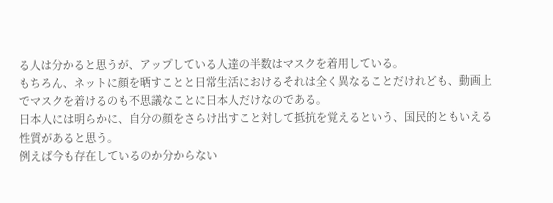る人は分かると思うが、アップしている人達の半数はマスクを着用している。
もちろん、ネットに顔を晒すことと日常生活におけるそれは全く異なることだけれども、動画上でマスクを着けるのも不思議なことに日本人だけなのである。
日本人には明らかに、自分の顔をさらけ出すこと対して抵抗を覚えるという、国民的ともいえる性質があると思う。
例えば今も存在しているのか分からない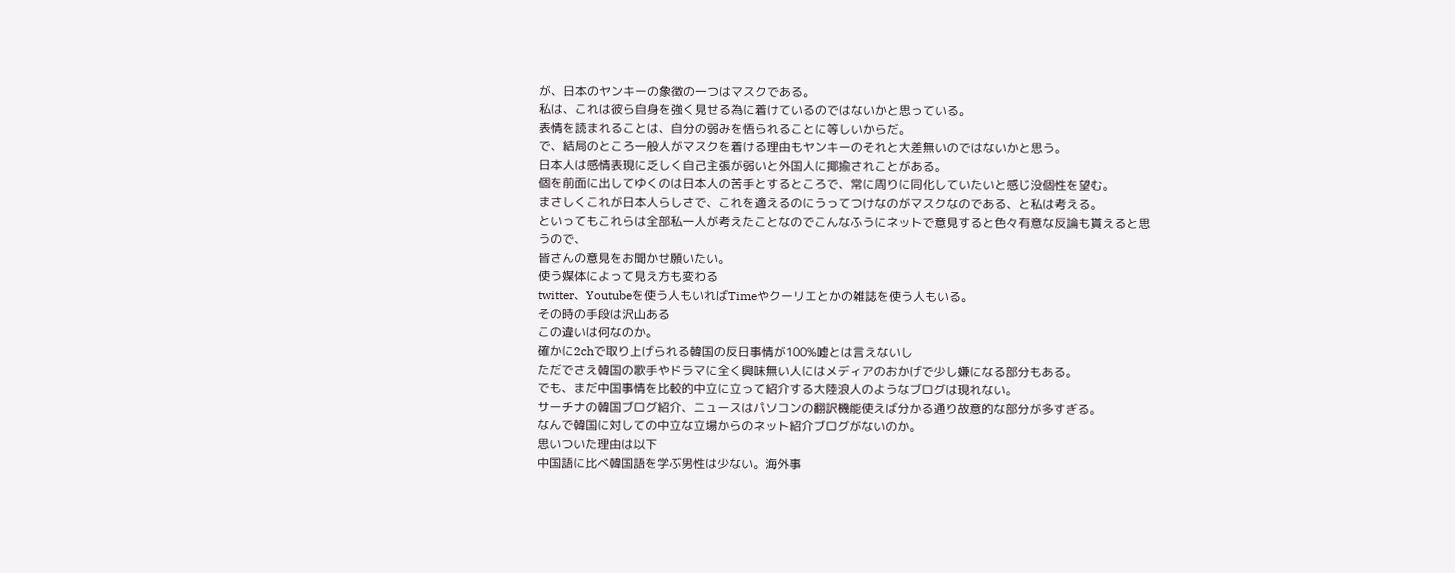が、日本のヤンキーの象徴の一つはマスクである。
私は、これは彼ら自身を強く見せる為に着けているのではないかと思っている。
表情を読まれることは、自分の弱みを悟られることに等しいからだ。
で、結局のところ一般人がマスクを着ける理由もヤンキーのそれと大差無いのではないかと思う。
日本人は感情表現に乏しく自己主張が弱いと外国人に揶揄されことがある。
個を前面に出してゆくのは日本人の苦手とするところで、常に周りに同化していたいと感じ没個性を望む。
まさしくこれが日本人らしさで、これを適えるのにうってつけなのがマスクなのである、と私は考える。
といってもこれらは全部私一人が考えたことなのでこんなふうにネットで意見すると色々有意な反論も貰えると思うので、
皆さんの意見をお聞かせ願いたい。
使う媒体によって見え方も変わる
twitter、Youtubeを使う人もいればTimeやクーリエとかの雑誌を使う人もいる。
その時の手段は沢山ある
この違いは何なのか。
確かに2chで取り上げられる韓国の反日事情が100%嘘とは言えないし
ただでさえ韓国の歌手やドラマに全く興味無い人にはメディアのおかげで少し嫌になる部分もある。
でも、まだ中国事情を比較的中立に立って紹介する大陸浪人のようなブログは現れない。
サーチナの韓国ブログ紹介、ニュースはパソコンの翻訳機能使えば分かる通り故意的な部分が多すぎる。
なんで韓国に対しての中立な立場からのネット紹介ブログがないのか。
思いついた理由は以下
中国語に比べ韓国語を学ぶ男性は少ない。海外事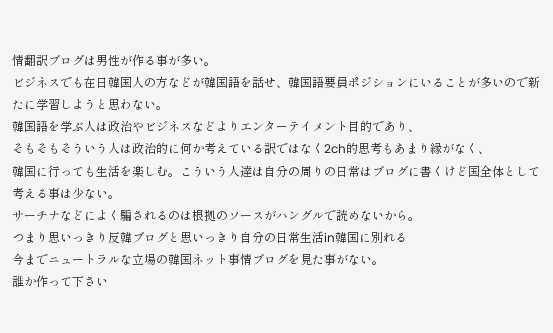情翻訳ブログは男性が作る事が多い。
ビジネスでも在日韓国人の方などが韓国語を話せ、韓国語要員ポジションにいることが多いので新たに学習しようと思わない。
韓国語を学ぶ人は政治やビジネスなどよりエンターテイメント目的であり、
そもそもそういう人は政治的に何か考えている訳ではなく2ch的思考もあまり縁がなく、
韓国に行っても生活を楽しむ。こういう人達は自分の周りの日常はブログに書くけど国全体として考える事は少ない。
サーチナなどによく騙されるのは根拠のソースがハングルで読めないから。
つまり思いっきり反韓ブログと思いっきり自分の日常生活in韓国に別れる
今までニュートラルな立場の韓国ネット事情ブログを見た事がない。
誰か作って下さい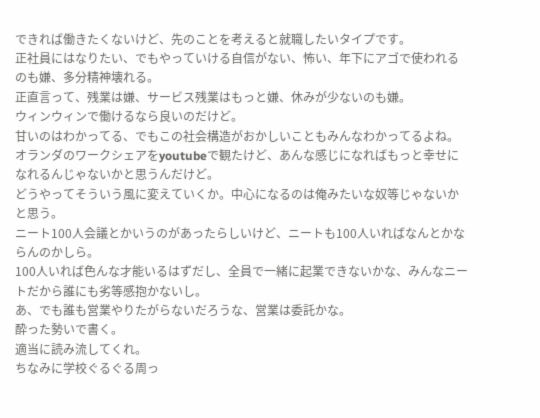できれば働きたくないけど、先のことを考えると就職したいタイプです。
正社員にはなりたい、でもやっていける自信がない、怖い、年下にアゴで使われるのも嫌、多分精神壊れる。
正直言って、残業は嫌、サービス残業はもっと嫌、休みが少ないのも嫌。
ウィンウィンで働けるなら良いのだけど。
甘いのはわかってる、でもこの社会構造がおかしいこともみんなわかってるよね。
オランダのワークシェアをyoutubeで観たけど、あんな感じになればもっと幸せになれるんじゃないかと思うんだけど。
どうやってそういう風に変えていくか。中心になるのは俺みたいな奴等じゃないかと思う。
ニート100人会議とかいうのがあったらしいけど、ニートも100人いればなんとかならんのかしら。
100人いれば色んな才能いるはずだし、全員で一緒に起業できないかな、みんなニートだから誰にも劣等感抱かないし。
あ、でも誰も営業やりたがらないだろうな、営業は委託かな。
酔った勢いで書く。
適当に読み流してくれ。
ちなみに学校ぐるぐる周っ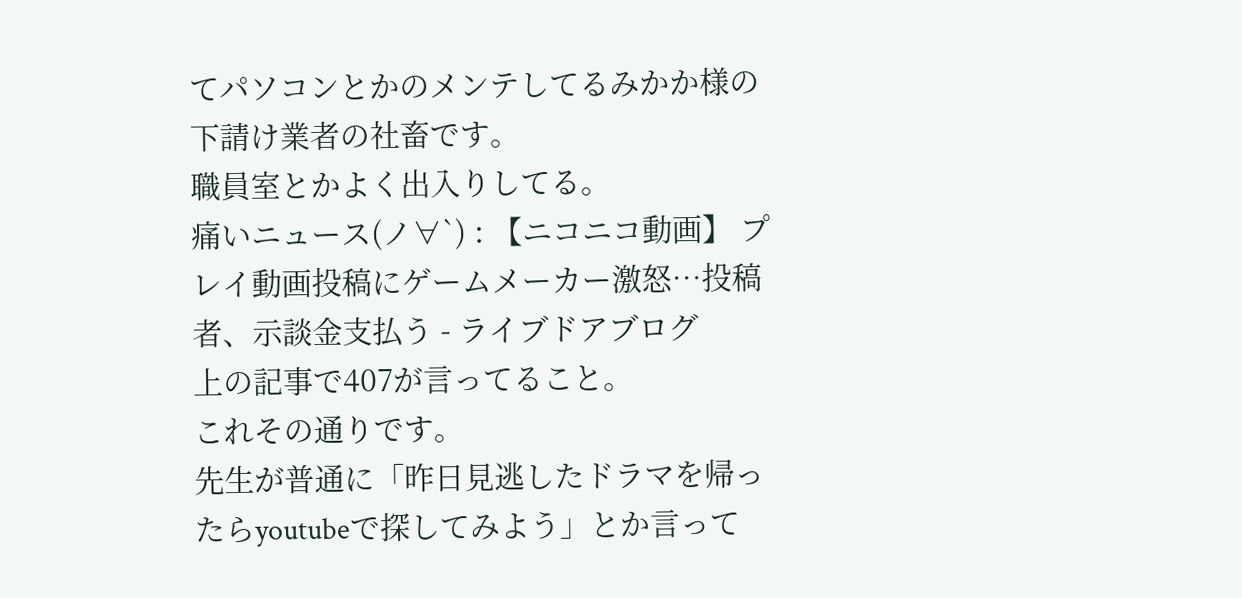てパソコンとかのメンテしてるみかか様の下請け業者の社畜です。
職員室とかよく出入りしてる。
痛いニュース(ノ∀`) : 【ニコニコ動画】 プレイ動画投稿にゲームメーカー激怒…投稿者、示談金支払う - ライブドアブログ
上の記事で407が言ってること。
これその通りです。
先生が普通に「昨日見逃したドラマを帰ったらyoutubeで探してみよう」とか言って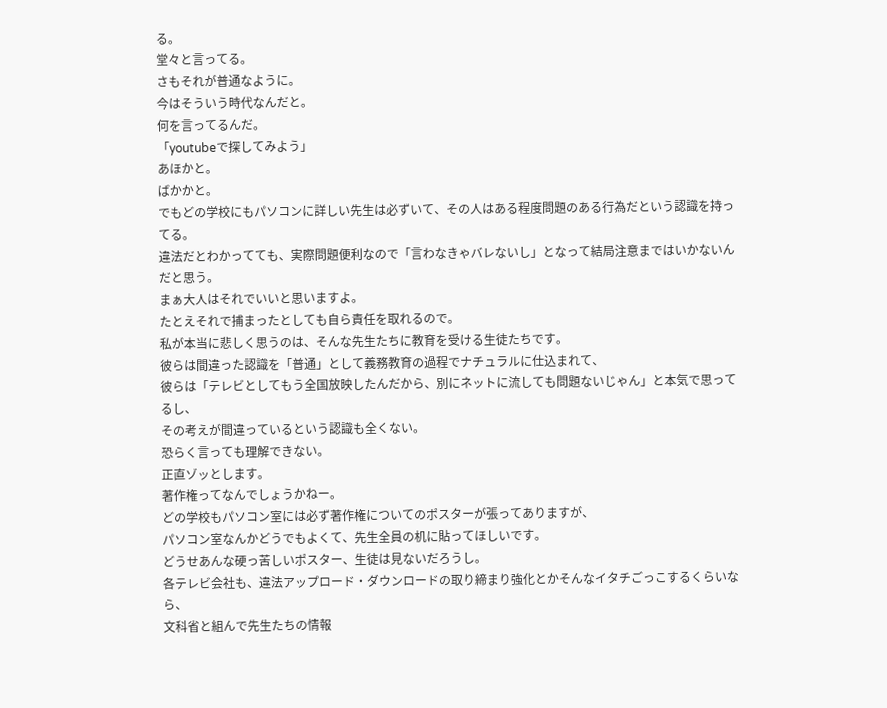る。
堂々と言ってる。
さもそれが普通なように。
今はそういう時代なんだと。
何を言ってるんだ。
「youtubeで探してみよう」
あほかと。
ばかかと。
でもどの学校にもパソコンに詳しい先生は必ずいて、その人はある程度問題のある行為だという認識を持ってる。
違法だとわかってても、実際問題便利なので「言わなきゃバレないし」となって結局注意まではいかないんだと思う。
まぁ大人はそれでいいと思いますよ。
たとえそれで捕まったとしても自ら責任を取れるので。
私が本当に悲しく思うのは、そんな先生たちに教育を受ける生徒たちです。
彼らは間違った認識を「普通」として義務教育の過程でナチュラルに仕込まれて、
彼らは「テレビとしてもう全国放映したんだから、別にネットに流しても問題ないじゃん」と本気で思ってるし、
その考えが間違っているという認識も全くない。
恐らく言っても理解できない。
正直ゾッとします。
著作権ってなんでしょうかねー。
どの学校もパソコン室には必ず著作権についてのポスターが張ってありますが、
パソコン室なんかどうでもよくて、先生全員の机に貼ってほしいです。
どうせあんな硬っ苦しいポスター、生徒は見ないだろうし。
各テレビ会社も、違法アップロード・ダウンロードの取り締まり強化とかそんなイタチごっこするくらいなら、
文科省と組んで先生たちの情報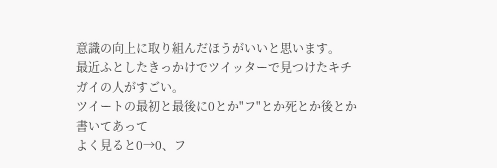意識の向上に取り組んだほうがいいと思います。
最近ふとしたきっかけでツイッターで見つけたキチガイの人がすごい。
ツイートの最初と最後に0とか"フ"とか死とか後とか書いてあって
よく見ると0→0、フ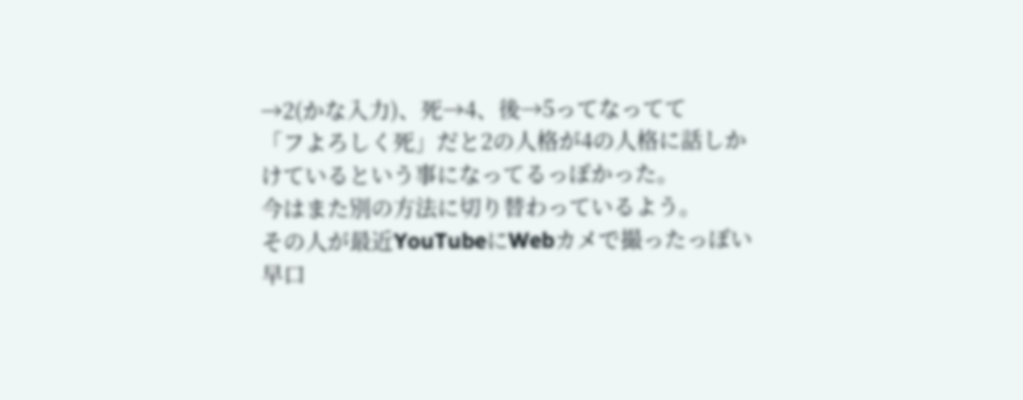→2(かな入力)、死→4、後→5ってなってて
「フよろしく死」だと2の人格が4の人格に話しかけているという事になってるっぽかった。
今はまた別の方法に切り替わっているよう。
その人が最近YouTubeにWebカメで撮ったっぽい早口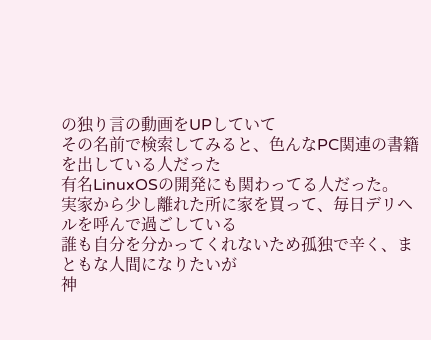の独り言の動画をUPしていて
その名前で検索してみると、色んなPC関連の書籍を出している人だった
有名LinuxOSの開発にも関わってる人だった。
実家から少し離れた所に家を買って、毎日デリヘルを呼んで過ごしている
誰も自分を分かってくれないため孤独で辛く、まともな人間になりたいが
神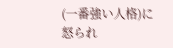(一番強い人格)に怒られ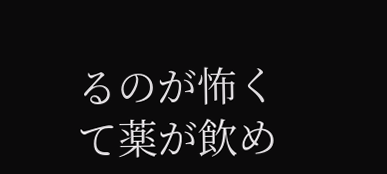るのが怖くて薬が飲め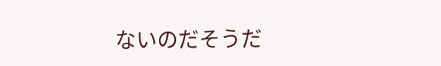ないのだそうだ